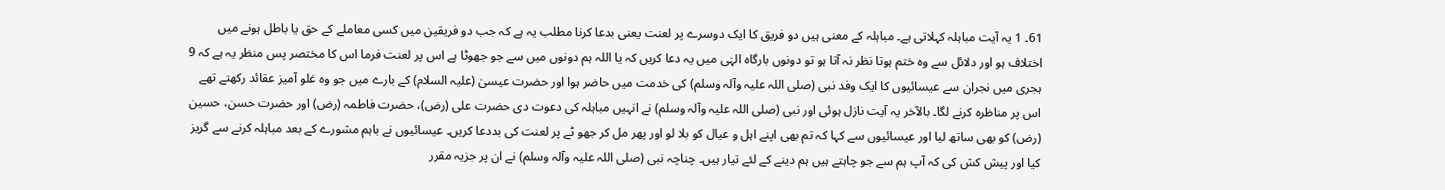61۔ 1 یہ آیت مباہلہ کہلاتی ہے۔ مباہلہ کے معنی ہیں دو فریق کا ایک دوسرے پر لعنت یعنی بدعا کرنا مطلب یہ ہے کہ جب دو فریقین میں کسی معاملے کے حق یا باطل ہونے میں اختلاف ہو اور دلائل سے وہ ختم ہوتا نظر نہ آتا ہو تو دونوں بارگاہ الہٰی میں یہ دعا کریں کہ یا اللہ ہم دونوں میں سے جو جھوٹا ہے اس پر لعنت فرما اس کا مختصر پس منظر یہ ہے کہ 9 ہجری میں نجران سے عیسائیوں کا ایک وفد نبی (صلی اللہ علیہ وآلہ وسلم) کی خدمت میں حاضر ہوا اور حضرت عیسیٰ (علیہ السلام) کے بارے میں جو وہ غلو آمیز عقائد رکھتے تھے اس پر مناظرہ کرنے لگا۔ بالآخر یہ آیت نازل ہوئی اور نبی (صلی اللہ علیہ وآلہ وسلم) نے انہیں مباہلہ کی دعوت دی حضرت علی (رض)، حضرت فاطمہ (رض) اور حضرت حسن، حسین (رض) کو بھی ساتھ لیا اور عیسائیوں سے کہا کہ تم بھی اپنے اہل و عیال کو بلا لو اور پھر مل کر جھو ٹے پر لعنت کی بددعا کریں۔ عیسائیوں نے باہم مشورے کے بعد مباہلہ کرنے سے گریز کیا اور پیش کش کی کہ آپ ہم سے جو چاہتے ہیں ہم دینے کے لئے تیار ہیں۔ چناچہ نبی (صلی اللہ علیہ وآلہ وسلم) نے ان پر جزیہ مقرر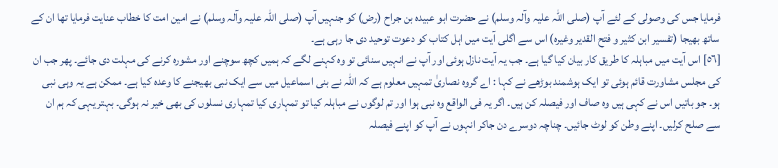فرمایا جس کی وصولی کے لئے آپ (صلی اللہ علیہ وآلہ وسلم) نے حضرت ابو عبیدہ بن جراح (رض) کو جنہیں آپ (صلی اللہ علیہ وآلہ وسلم) نے امین امت کا خطاب عنایت فرمایا تھا ان کے ساتھ بھیجا (تفسیر ابن کثیر و فتح القدیر وغیرہ) اس سے اگلی آیت میں اہل کتاب کو دعوت توحید دی جا رہی ہے۔
[٥٦] اس آیت میں مباہلہ کا طریق کار بیان کیا گیا ہے۔ جب یہ آیت نازل ہوئی اور آپ نے انہیں سنائی تو وہ کہنے لگے کہ ہمیں کچھ سوچنے اور مشورہ کرنے کی مہلت دی جائے۔ پھر جب ان کی مجلس مشاورت قائم ہوئی تو ایک ہوشمند بوڑھے نے کہا : اے گروہ نصاریٰ تمہیں معلوم ہے کہ اللہ نے بنی اسماعیل میں سے ایک نبی بھیجنے کا وعدہ کیا ہے۔ ممکن ہے یہ وہی نبی ہو۔ جو باتیں اس نے کہی ہیں وہ صاف اور فیصلہ کن ہیں۔ اگر یہ فی الواقع وہ نبی ہوا اور تم لوگوں نے مباہلہ کیا تو تمہاری کیا تمہاری نسلوں کی بھی خیر نہ ہوگی۔ بہتر یہی کہ ہم ان سے صلح کرلیں۔ اپنے وطن کو لوٹ جائیں۔ چناچہ دوسرے دن جاکر انہوں نے آپ کو اپنے فیصلہ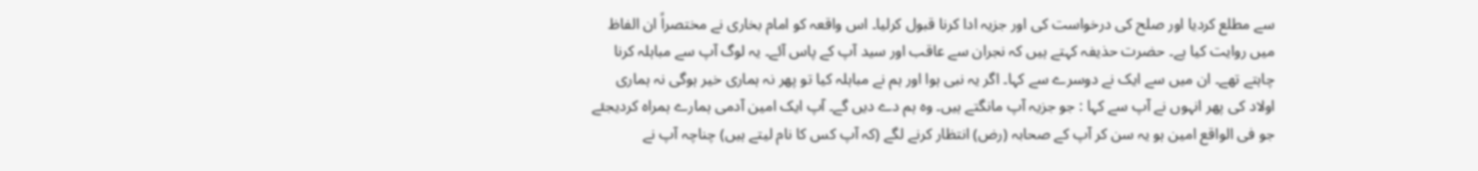سے مطلع کردیا اور صلح کی درخواست کی اور جزیہ ادا کرنا قبول کرلیا۔ اس واقعہ کو امام بخاری نے مختصراً ان الفاظ میں روایت کیا ہے۔ حضرت حذیفہ کہتے ہیں کہ نجران سے عاقب اور سید آپ کے پاس آئے۔ یہ لوگ آپ سے مباہلہ کرنا چاہتے تھے۔ ان میں سے ایک نے دوسرے سے کہا۔ اگر یہ نبی ہوا اور ہم نے مباہلہ کیا تو پھر نہ ہماری خیر ہوگی نہ ہماری اولاد کی پھر انہوں نے آپ سے کہا : جو جزیہ آپ مانگتے ہیں۔ وہ ہم دے دیں گے۔ آپ ایک امین آدمی ہمارے ہمراہ کردیجئے جو فی الواقع امین ہو یہ سن کر آپ کے صحابہ (رض) انتظار کرنے لگے (کہ آپ کس کا نام لیتے ہیں) چناچہ آپ نے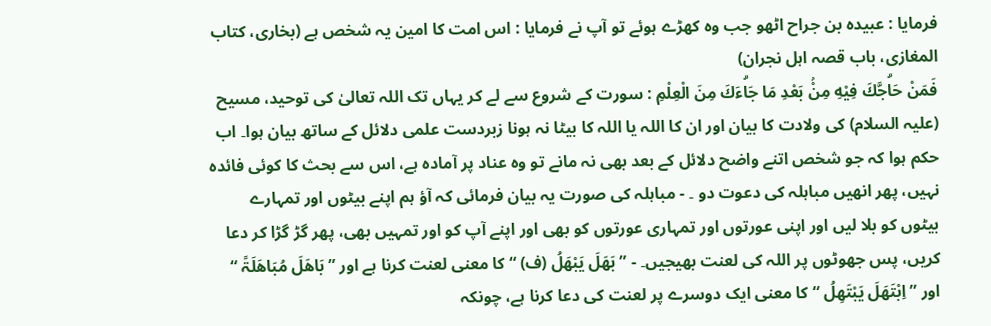فرمایا : عبیدہ بن جراح اٹھو جب وہ کھڑے ہوئے تو آپ نے فرمایا : اس امت کا امین یہ شخص ہے (بخاری، کتاب المغازی، باب قصہ اہل نجران)
فَمَنْ حَاۗجَّكَ فِيْهِ مِنْۢ بَعْدِ مَا جَاۗءَكَ مِنَ الْعِلْمِ : سورت کے شروع سے لے کر یہاں تک اللہ تعالیٰ کی توحید، مسیح (علیہ السلام) کی ولادت کا بیان اور ان کا اللہ یا اللہ کا بیٹا نہ ہونا زبردست علمی دلائل کے ساتھ بیان ہوا۔ اب حکم ہوا کہ جو شخص اتنے واضح دلائل کے بعد بھی نہ مانے تو وہ عناد پر آمادہ ہے، اس سے بحث کا کوئی فائدہ نہیں، پھر انھیں مباہلہ کی دعوت دو ۔ - مباہلہ کی صورت یہ بیان فرمائی کہ آؤ ہم اپنے بیٹوں اور تمہارے بیٹوں کو بلا لیں اور اپنی عورتوں اور تمہاری عورتوں کو بھی اور اپنے آپ کو اور تمہیں بھی، پھر گڑ گڑا کر دعا کریں، پس جھوٹوں پر اللہ کی لعنت بھیجیں۔ - ” بَھَلَ یَبْھَلُ (ف) “ کا معنی لعنت کرنا ہے اور ” بَاھَلَ مُبَاھَلَۃً “ اور ” اِبْتَھَلَ یَبْتَھِلُ “ کا معنی ایک دوسرے پر لعنت کی دعا کرنا ہے، چونکہ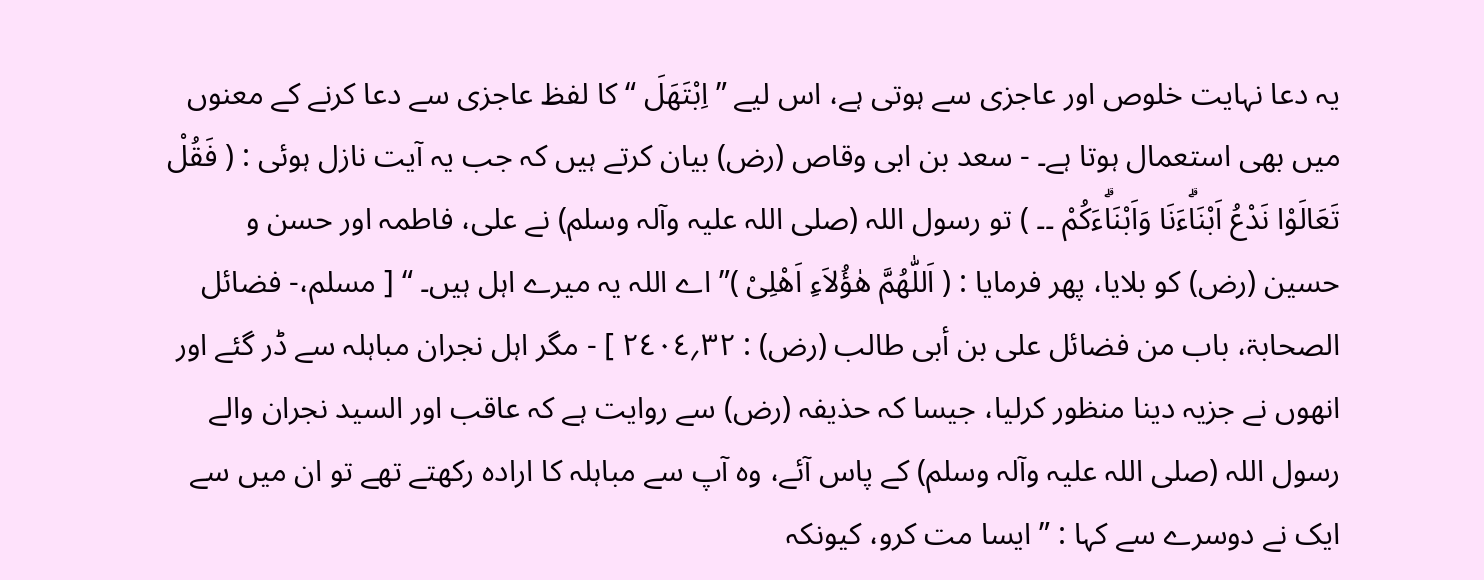یہ دعا نہایت خلوص اور عاجزی سے ہوتی ہے، اس لیے ” اِبْتَھَلَ “ کا لفظ عاجزی سے دعا کرنے کے معنوں میں بھی استعمال ہوتا ہے۔ - سعد بن ابی وقاص (رض) بیان کرتے ہیں کہ جب یہ آیت نازل ہوئی : ( فَقُلْ تَعَالَوْا نَدْعُ اَبْنَاۗءَنَا وَاَبْنَاۗءَكُمْ ۔۔ ) تو رسول اللہ (صلی اللہ علیہ وآلہ وسلم) نے علی، فاطمہ اور حسن و حسین (رض) کو بلایا، پھر فرمایا : ( اَللّٰھُمَّ ھٰؤُلاَءِ اَھْلِیْ )” اے اللہ یہ میرے اہل ہیں۔ “ [ مسلم،- فضائل الصحابۃ، باب من فضائل علی بن أبی طالب (رض) : ٣٢؍٢٤٠٤ ] - مگر اہل نجران مباہلہ سے ڈر گئے اور انھوں نے جزیہ دینا منظور کرلیا، جیسا کہ حذیفہ (رض) سے روایت ہے کہ عاقب اور السید نجران والے رسول اللہ (صلی اللہ علیہ وآلہ وسلم) کے پاس آئے، وہ آپ سے مباہلہ کا ارادہ رکھتے تھے تو ان میں سے ایک نے دوسرے سے کہا : ” ایسا مت کرو، کیونکہ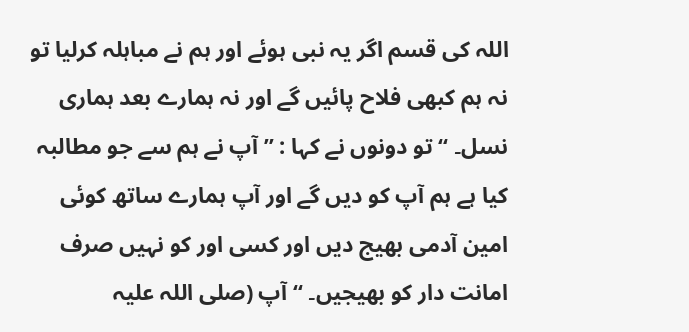اللہ کی قسم اگر یہ نبی ہوئے اور ہم نے مباہلہ کرلیا تو نہ ہم کبھی فلاح پائیں گے اور نہ ہمارے بعد ہماری نسل۔ “ تو دونوں نے کہا : ” آپ نے ہم سے جو مطالبہ کیا ہے ہم آپ کو دیں گے اور آپ ہمارے ساتھ کوئی امین آدمی بھیج دیں اور کسی اور کو نہیں صرف امانت دار کو بھیجیں۔ “ آپ (صلی اللہ علیہ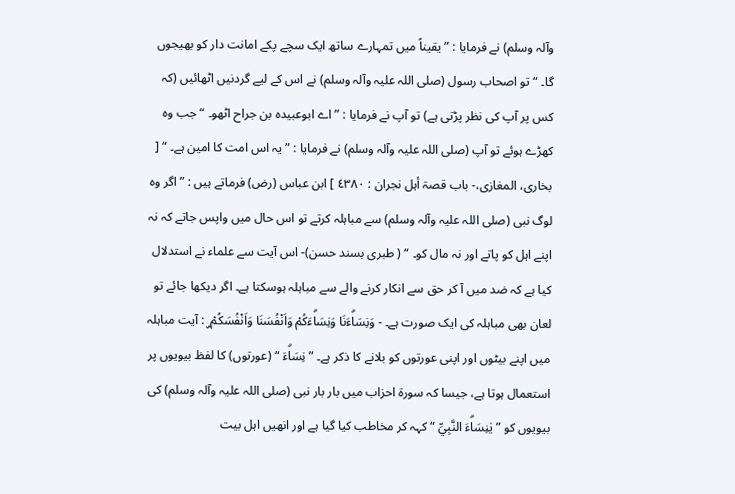وآلہ وسلم) نے فرمایا : ” یقیناً میں تمہارے ساتھ ایک سچے پکے امانت دار کو بھیجوں گا۔ “ تو اصحاب رسول (صلی اللہ علیہ وآلہ وسلم) نے اس کے لیے گردنیں اٹھائیں (کہ کس پر آپ کی نظر پڑتی ہے) تو آپ نے فرمایا : ” اے ابوعبیدہ بن جراح اٹھو۔ “ جب وہ کھڑے ہوئے تو آپ (صلی اللہ علیہ وآلہ وسلم) نے فرمایا : ” یہ اس امت کا امین ہے۔ “ [ بخاری، المغازی،- باب قصۃ أہل نجران : ٤٣٨٠ ] ابن عباس (رض) فرماتے ہیں : ” اگر وہ لوگ نبی (صلی اللہ علیہ وآلہ وسلم) سے مباہلہ کرتے تو اس حال میں واپس جاتے کہ نہ اپنے اہل کو پاتے اور نہ مال کو۔ “ ( طبری بسند حسن)- اس آیت سے علماء نے استدلال کیا ہے کہ ضد میں آ کر حق سے انکار کرنے والے سے مباہلہ ہوسکتا ہے۔ اگر دیکھا جائے تو لعان بھی مباہلہ کی ایک صورت ہے۔ - وَنِسَاۗءَنَا وَنِسَاۗءَكُمْ وَاَنْفُسَنَا وَاَنْفُسَكُمْ ۣ : آیت مباہلہ میں اپنے بیٹوں اور اپنی عورتوں کو بلانے کا ذکر ہے۔ ” نِسَاۗءَ “ (عورتوں) کا لفظ بیویوں پر استعمال ہوتا ہے، جیسا کہ سورة احزاب میں بار بار نبی (صلی اللہ علیہ وآلہ وسلم) کی بیویوں کو ” يٰنِسَاۗءَ النَّبِيِّ “ کہہ کر مخاطب کیا گیا ہے اور انھیں اہل بیت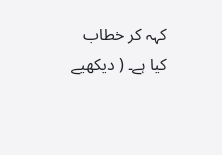کہہ کر خطاب کیا ہے۔ ( دیکھیے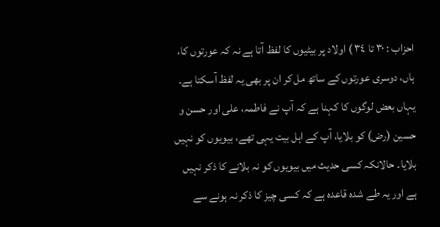احزاب : ٣٠ تا ٣٤ ) اولاد پر بیٹیوں کا لفظ آتا ہے نہ کہ عورتوں کا، ہاں، دوسری عورتوں کے ساتھ مل کر ان پر بھی یہ لفظ آسکتا ہے۔ یہاں بعض لوگوں کا کہنا ہے کہ آپ نے فاطمہ، علی اور حسن و حسین (رض) کو بلایا، آپ کے اہل بیت یہی تھے، بیویوں کو نہیں بلایا۔ حالانکہ کسی حدیث میں بیویوں کو نہ بلانے کا ذکر نہیں ہے اور یہ طے شدہ قاعدہ ہے کہ کسی چیز کا ذکر نہ ہونے سے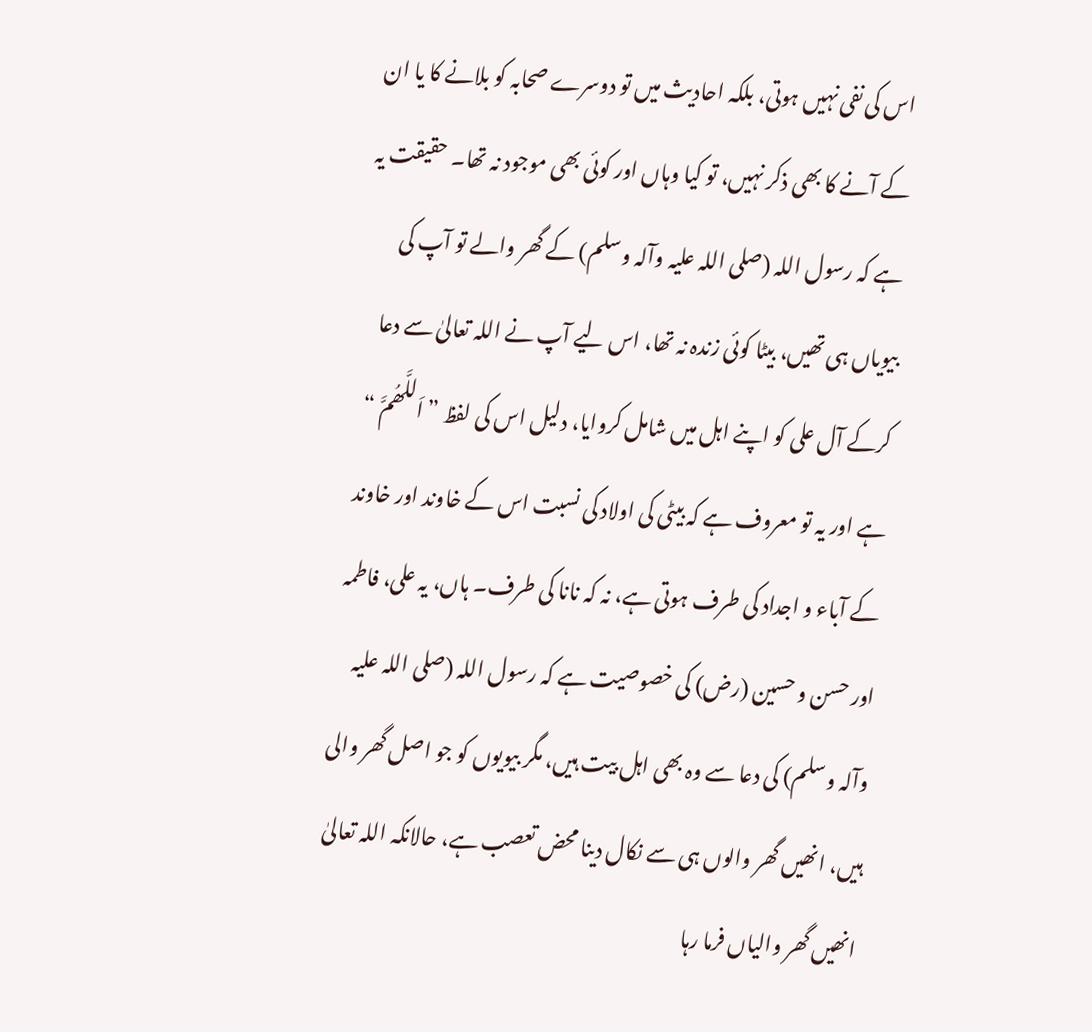اس کی نفی نہیں ہوتی، بلکہ احادیث میں تو دوسرے صحابہ کو بلانے کا یا ان کے آنے کا بھی ذکر نہیں، تو کیا وہاں اور کوئی بھی موجود نہ تھا۔ حقیقت یہ ہے کہ رسول اللہ (صلی اللہ علیہ وآلہ وسلم) کے گھر والے تو آپ کی بیویاں ہی تھیں، بیٹا کوئی زندہ نہ تھا، اس لیے آپ نے اللہ تعالیٰ سے دعا کرکے آل علی کو اپنے اہل میں شامل کروایا، دلیل اس کی لفظ ” اَللَّھُمَّ “ ہے اور یہ تو معروف ہے کہ بیٹی کی اولاد کی نسبت اس کے خاوند اور خاوند کے آباء و اجداد کی طرف ہوتی ہے، نہ کہ نانا کی طرف۔ ہاں، یہ علی، فاطمہ اور حسن و حسین (رض) کی خصوصیت ہے کہ رسول اللہ (صلی اللہ علیہ وآلہ وسلم) کی دعا سے وہ بھی اہل بیت ہیں، مگر بیویوں کو جو اصل گھر والی ہیں، انھیں گھر والوں ہی سے نکال دینا محض تعصب ہے، حالانکہ اللہ تعالیٰ انھیں گھر والیاں فرما رہا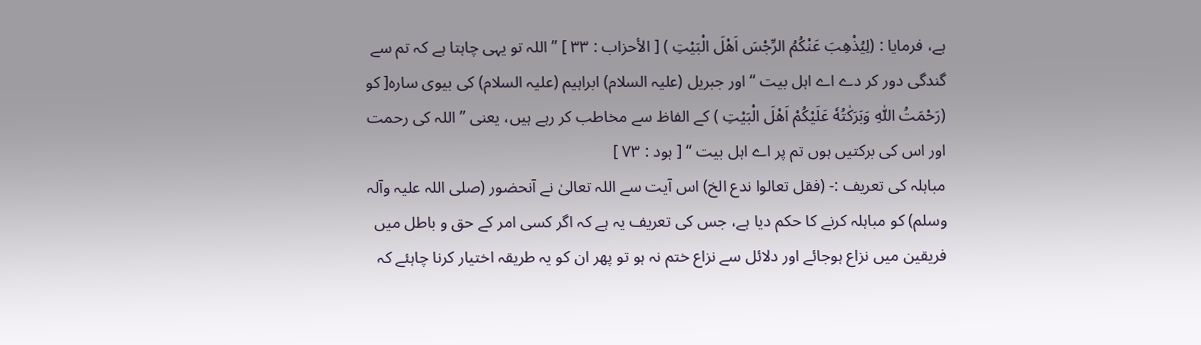ہے، فرمایا : (لِيُذْهِبَ عَنْكُمُ الرِّجْسَ اَهْلَ الْبَيْتِ ) [ الأحزاب : ٣٣ ] ” اللہ تو یہی چاہتا ہے کہ تم سے گندگی دور کر دے اے اہل بیت “ اور جبریل (علیہ السلام) ابراہیم (علیہ السلام) کی بیوی سارہ[ کو (رَحْمَتُ اللّٰهِ وَبَرَكٰتُهٗ عَلَيْكُمْ اَهْلَ الْبَيْتِ ) کے الفاظ سے مخاطب کر رہے ہیں، یعنی ” اللہ کی رحمت اور اس کی برکتیں ہوں تم پر اے اہل بیت “ [ ہود : ٧٣ ]
مباہلہ کی تعریف :- (فقل تعالوا ندع الخ) اس آیت سے اللہ تعالیٰ نے آنحضور (صلی اللہ علیہ وآلہ وسلم) کو مباہلہ کرنے کا حکم دیا ہے، جس کی تعریف یہ ہے کہ اگر کسی امر کے حق و باطل میں فریقین میں نزاع ہوجائے اور دلائل سے نزاع ختم نہ ہو تو پھر ان کو یہ طریقہ اختیار کرنا چاہئے کہ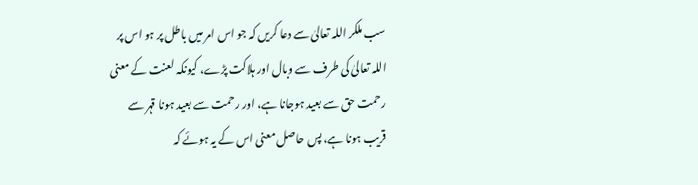سب ملکر اللہ تعالیٰ سے دعا کریں کہ جو اس امر میں باطل پر ہو اس پر اللہ تعالیٰ کی طرف سے وبال اور ہلاکت پڑے، کیونکہ لعنت کے معنی رحمت حق سے بعید ہوجانا ہے، اور رحمت سے بعید ہونا قہر سے قریب ہونا ہے، پس حاصل معنی اس کے یہ ہوئے کہ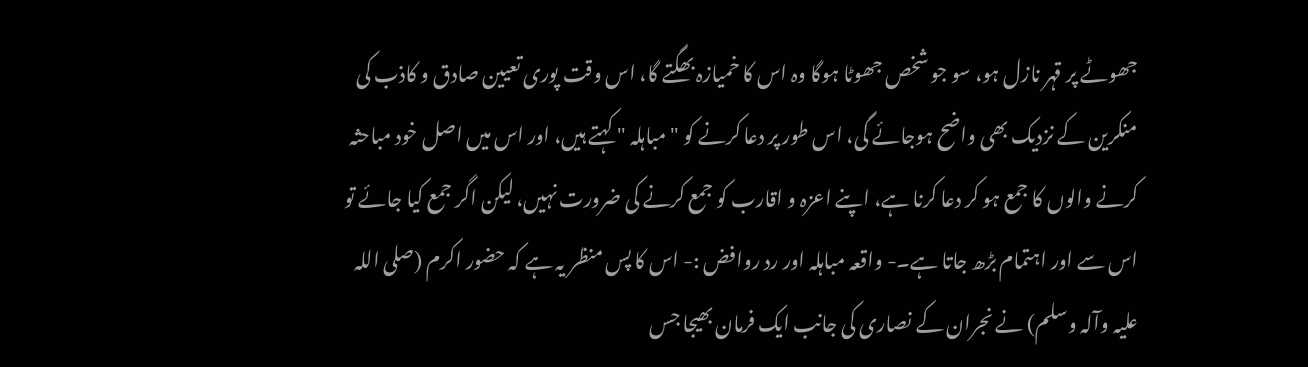جھوٹے پر قہر نازل ہو، سو جو شخص جھوٹا ہوگا وہ اس کا خمیازہ بھگتے گا، اس وقت پوری تعیین صادق و کاذب کی منکرین کے نزدیک بھی واضح ہوجائے گی، اس طور پر دعا کرنے کو " مباہلہ " کہتے ہیں، اور اس میں اصل خود مباحثہ کرنے والوں کا جمع ہو کر دعا کرنا ہے، اپنے اعزہ و اقارب کو جمع کرنے کی ضرورت نہیں، لیکن اگر جمع کیا جائے تو اس سے اور اہتمام بڑھ جاتا ہے۔- واقعہ مباہلہ اور رد روافض :- اس کا پس منظر یہ ہے کہ حضور اکرم (صلی اللہ علیہ وآلہ وسلم) نے نجران کے نصاری کی جانب ایک فرمان بھیجا جس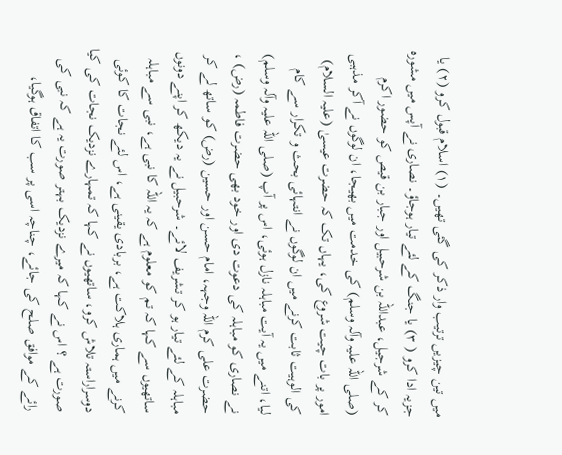میں تین چیزیں ترتیب وار ذکر کی گئی تھیں۔ (١) اسلام قبول کرو (٢) یا جزیہ ادا کرو ( ٣) یا جنگ کے لئے تیار ہوجاؤ۔ نصاری نے آپس میں مشورہ کر کے شرجیل، عبداللہ بن شرحبیل اور جبار بن قیص کو حضور اکرم (صلی اللہ علیہ وآلہ وسلم) کی خدمت میں بھیجا، ان لوگوں نے آکر مذہبی امور پر بات چیت شروع کی، یہاں تک کہ حضرت عیسیٰ (علیہ السلام) کی الوہیت ثابت کرنے میں ان لوگوں نے انتہائی بحث و تکرار سے کام لیا، اتنے میں یہ آیت مباہلہ نازل ہوئی، اس پر آپ (صلی اللہ علیہ وآلہ وسلم) نے نصاری کو مباہلہ کی دعوت دی اور خود بھی حضرت فاطمہ (رض) ، حضرت علی کرم اللہ وجہہ، امام حسن اور حسین (رض) کو ساتھ لے کر مباہلہ کے لئے تیار ہو کر تشریف لائے۔ شرحبیل نے یہ دیکھ کر اپنے دونوں ساتھیوں سے کہا کہ تم کو معلوم ہے کہ یہ اللہ کا نبی ہے، نبی سے مباہلہ کرنے میں ہماری ہلاکت ہے، بربادی یقینی ہے، اس لئے نجات کا کوئی دوسراراستہ تلاش کرو، ساتھیوں نے کہا کہ تمہارے نزدیک نجات کی کیا صورت ہے ؟ اس نے کہا کہ میرے نزدیک بہتر صورت یہ ہے کہ نبی کی رائے کے موافق صلح کی جائے، چناچہ اسی پر سب کا اتفاق ہوگیا،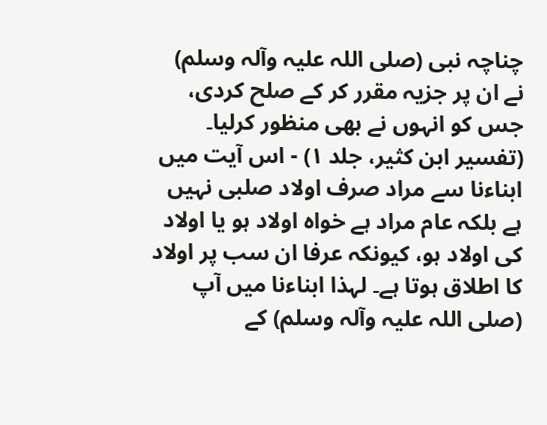چناچہ نبی (صلی اللہ علیہ وآلہ وسلم) نے ان پر جزیہ مقرر کر کے صلح کردی، جس کو انہوں نے بھی منظور کرلیا۔ (تفسیر ابن کثیر، جلد ١) - اس آیت میں ابناءنا سے مراد صرف اولاد صلبی نہیں ہے بلکہ عام مراد ہے خواہ اولاد ہو یا اولاد کی اولاد ہو، کیونکہ عرفا ان سب پر اولاد کا اطلاق ہوتا ہے۔ لہذا ابناءنا میں آپ (صلی اللہ علیہ وآلہ وسلم) کے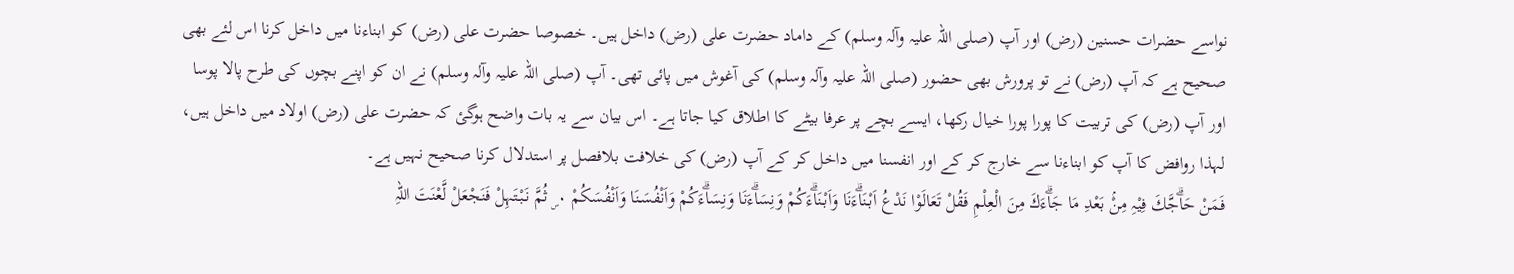نواسے حضرات حسنین (رض) اور آپ (صلی اللہ علیہ وآلہ وسلم) کے داماد حضرت علی (رض) داخل ہیں۔ خصوصا حضرت علی (رض) کو ابناءنا میں داخل کرنا اس لئے بھی صحیح ہے کہ آپ (رض) نے تو پرورش بھی حضور (صلی اللہ علیہ وآلہ وسلم) کی آغوش میں پائی تھی۔ آپ (صلی اللہ علیہ وآلہ وسلم) نے ان کو اپنے بچوں کی طرح پالا پوسا اور آپ (رض) کی تربیت کا پورا پورا خیال رکھا، ایسے بچے پر عرفا بیٹے کا اطلاق کیا جاتا ہے۔ اس بیان سے یہ بات واضح ہوگئ کہ حضرت علی (رض) اولاد میں داخل ہیں، لہذا روافض کا آپ کو ابناءنا سے خارج کر کے اور انفسنا میں داخل کر کے آپ (رض) کی خلافت بلافصل پر استدلال کرنا صحیح نہیں ہے۔
فَمَنْ حَاۗجَّكَ فِيْہِ مِنْۢ بَعْدِ مَا جَاۗءَكَ مِنَ الْعِلْمِ فَقُلْ تَعَالَوْا نَدْعُ اَبْنَاۗءَنَا وَاَبْنَاۗءَكُمْ وَنِسَاۗءَنَا وَنِسَاۗءَكُمْ وَاَنْفُسَـنَا وَاَنْفُسَكُمْ ٠ ۣ ثُمَّ نَبْتَہِلْ فَنَجْعَلْ لَّعْنَتَ اللہِ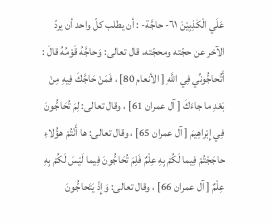عَلَي الْكٰذِبِيْنَ ٦١- حاجَّة- : أن يطلب کلّ واحد أن يردّ الآخر عن حجّته ومحجّته، قال تعالی: وَحاجَّهُ قَوْمُهُ قالَ : أَتُحاجُّونِّي فِي اللَّهِ [ الأنعام 80] ، فَمَنْ حَاجَّكَ فِيهِ مِنْ بَعْدِ ما جاءَكَ [ آل عمران 61] ، وقال تعالی: لِمَ تُحَاجُّونَ فِي إِبْراهِيمَ [ آل عمران 65] ، وقال تعالی: ها أَنْتُمْ هؤُلاءِ حاجَجْتُمْ فِيما لَكُمْ بِهِ عِلْمٌ فَلِمَ تُحَاجُّونَ فِيما لَيْسَ لَكُمْ بِهِ عِلْمٌ [ آل عمران 66] ، وقال تعالی: وَإِذْ يَتَحاجُّونَ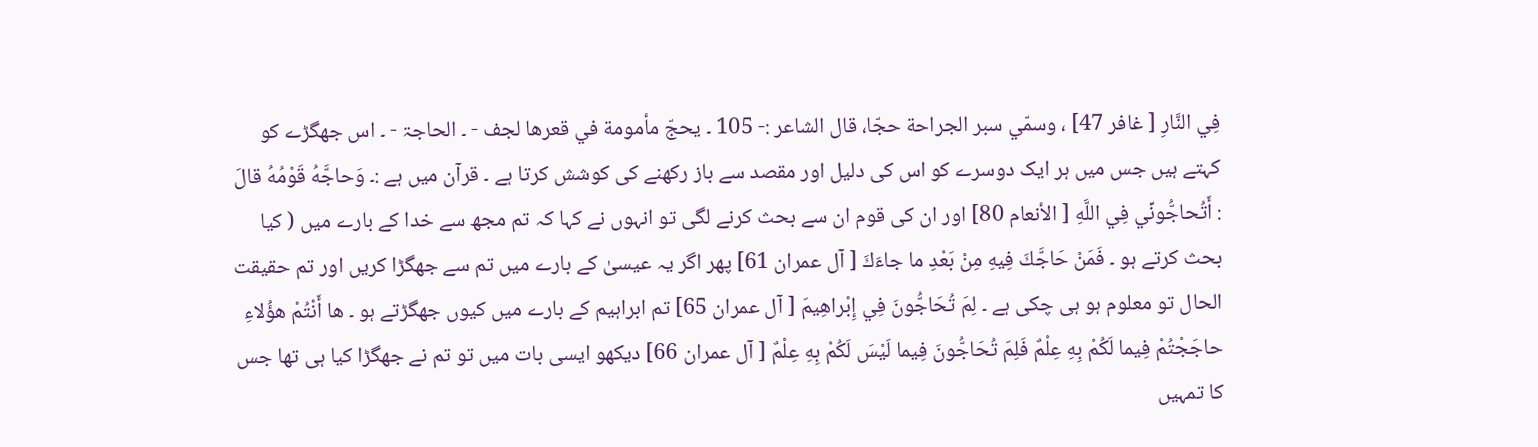فِي النَّارِ [ غافر 47] ، وسمّي سبر الجراحة حجّا، قال الشاعر :- 105 ۔ يحجّ مأمومة في قعرها لجف - ۔ الحاجۃ - ۔ اس جھگڑے کو کہتے ہیں جس میں ہر ایک دوسرے کو اس کی دلیل اور مقصد سے باز رکھنے کی کوشش کرتا ہے ۔ قرآن میں ہے :۔ وَحاجَّهُ قَوْمُهُ قالَ : أَتُحاجُّونِّي فِي اللَّهِ [ الأنعام 80] اور ان کی قوم ان سے بحث کرنے لگی تو انہوں نے کہا کہ تم مجھ سے خدا کے بارے میں ( کیا بحث کرتے ہو ۔ فَمَنْ حَاجَّكَ فِيهِ مِنْ بَعْدِ ما جاءَكَ [ آل عمران 61] پھر اگر یہ عیسیٰ کے بارے میں تم سے جھگڑا کریں اور تم حقیقت الحال تو معلوم ہو ہی چکی ہے ۔ لِمَ تُحَاجُّونَ فِي إِبْراهِيمَ [ آل عمران 65] تم ابراہیم کے بارے میں کیوں جھگڑتے ہو ۔ ها أَنْتُمْ هؤُلاءِ حاجَجْتُمْ فِيما لَكُمْ بِهِ عِلْمٌ فَلِمَ تُحَاجُّونَ فِيما لَيْسَ لَكُمْ بِهِ عِلْمٌ [ آل عمران 66] دیکھو ایسی بات میں تو تم نے جھگڑا کیا ہی تھا جس کا تمہیں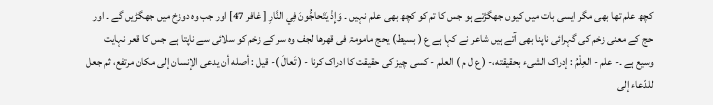کچھ علم تھا بھی مگر ایسی بات میں کیوں جھگڑتے ہو جس کا تم کو کچھ بھی علم نہیں ۔ وَإِذْ يَتَحاجُّونَ فِي النَّارِ [ غافر 47] اور جب وہ دوزخ میں جھگڑیں گے ۔ اور حج کے معنی زخم کی گہرائی ناپنا بھی آتے ہیں شاعر نے کہا ہے ع ( بسیط) یحج مامومۃ فی قھرھا لجف وہ سر کے زخم کو سلائی سے ناپتا ہے جس کا قعر نہایت وسیع ہے ۔- علم - العِلْمُ : إدراک الشیء بحقیقته،- ( ع ل م ) العلم - کسی چیز کی حقیقت کا ادراک کرنا - ( تَعالَ )- قيل : أصله أن يدعی الإنسان إلى مکان مرتفع، ثم جعل للدّعاء إلى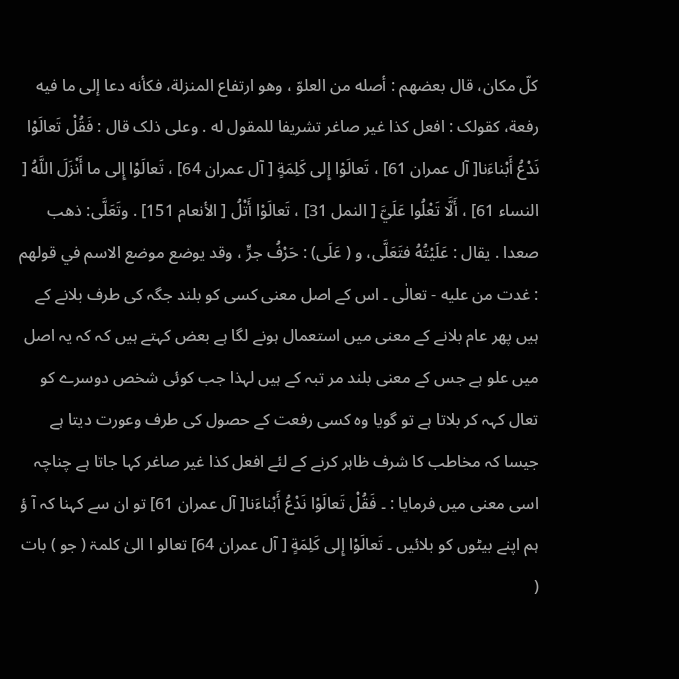كلّ مکان، قال بعضهم : أصله من العلوّ ، وهو ارتفاع المنزلة، فكأنه دعا إلى ما فيه رفعة، کقولک : افعل کذا غير صاغر تشریفا للمقول له . وعلی ذلک قال : فَقُلْ تَعالَوْا نَدْعُ أَبْناءَنا[ آل عمران 61] ، تَعالَوْا إِلى كَلِمَةٍ [ آل عمران 64] ، تَعالَوْا إِلى ما أَنْزَلَ اللَّهُ [ النساء 61] ، أَلَّا تَعْلُوا عَلَيَّ [ النمل 31] ، تَعالَوْا أَتْلُ [ الأنعام 151] . وتَعَلَّى: ذهب صعدا . يقال : عَلَيْتُهُ فتَعَلَّى، و ( عَلَى) : حَرْفُ جرٍّ ، وقد يوضع موضع الاسم في قولهم : غدت من عليه - تعالٰی ۔ اس کے اصل معنی کسی کو بلند جگہ کی طرف بلانے کے ہیں پھر عام بلانے کے معنی میں استعمال ہونے لگا ہے بعض کہتے ہیں کہ کہ یہ اصل میں علو ہے جس کے معنی بلند مر تبہ کے ہیں لہذا جب کوئی شخص دوسرے کو تعال کہہ کر بلاتا ہے تو گویا وہ کسی رفعت کے حصول کی طرف وعورت دیتا ہے جیسا کہ مخاطب کا شرف ظاہر کرنے کے لئے افعل کذا غیر صاغر کہا جاتا ہے چناچہ اسی معنی میں فرمایا : ۔ فَقُلْ تَعالَوْا نَدْعُ أَبْناءَنا[ آل عمران 61] تو ان سے کہنا کہ آ ؤ ہم اپنے بیٹوں کو بلائیں ۔ تَعالَوْا إِلى كَلِمَةٍ [ آل عمران 64] تعالو ا الیٰ کلمۃ ( جو ) بات (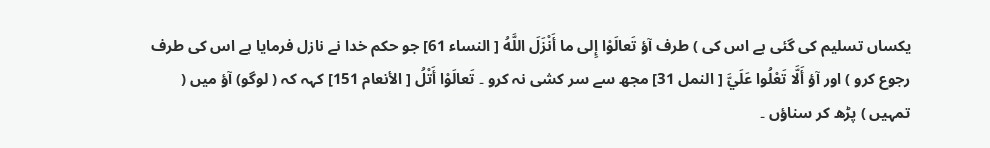یکساں تسلیم کی گئی ہے اس کی ) طرف آؤ تَعالَوْا إِلى ما أَنْزَلَ اللَّهُ [ النساء 61] جو حکم خدا نے نازل فرمایا ہے اس کی طرف رجوع کرو ) اور آؤ أَلَّا تَعْلُوا عَلَيَّ [ النمل 31] مجھ سے سر کشی نہ کرو ۔ تَعالَوْا أَتْلُ [ الأنعام 151] کہہ کہ ( لوگو) آؤ میں ( تمہیں ) پڑھ کر سناؤں ۔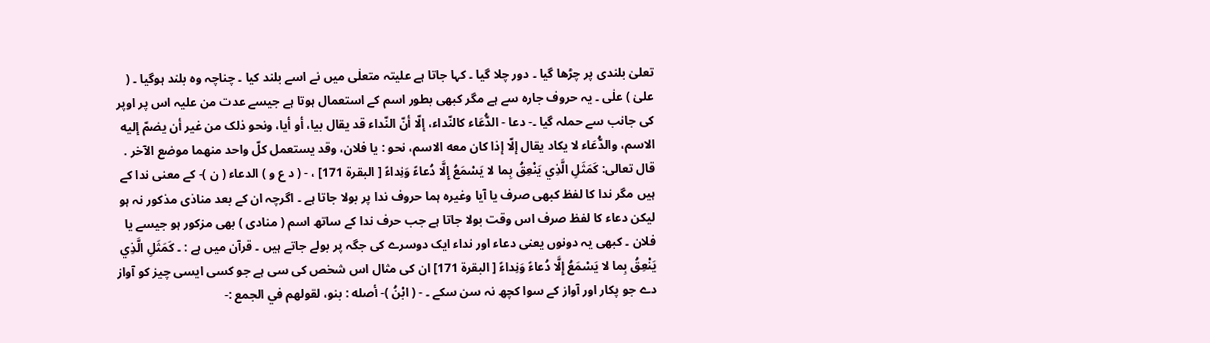تعلیٰ بلندی پر چڑھا گیا ۔ دور چلا گیا ۔ کہا جاتا ہے علیتہ متعلٰی میں نے اسے بلند کیا ۔ چناچہ وہ بلند ہوگیا ۔ ( علیٰ ) علٰی ۔ یہ حروف جارہ سے ہے مگر کبھی بطور اسم کے استعمال ہوتا ہے جیسے عدت من علیہ اس پر اوپر کی جانب سے حملہ گیا ۔- دعا - الدُّعَاء کالنّداء، إلّا أنّ النّداء قد يقال بيا، أو أيا، ونحو ذلک من غير أن يضمّ إليه الاسم، والدُّعَاء لا يكاد يقال إلّا إذا کان معه الاسم، نحو : يا فلان، وقد يستعمل کلّ واحد منهما موضع الآخر . قال تعالی: كَمَثَلِ الَّذِي يَنْعِقُ بِما لا يَسْمَعُ إِلَّا دُعاءً وَنِداءً [ البقرة 171] ، - ( د ع و ) الدعاء ( ن )- کے معنی ندا کے ہیں مگر ندا کا لفظ کبھی صرف یا آیا وغیرہ ہما حروف ندا پر بولا جاتا ہے ۔ اگرچہ ان کے بعد منادٰی مذکور نہ ہو لیکن دعاء کا لفظ صرف اس وقت بولا جاتا ہے جب حرف ندا کے ساتھ اسم ( منادی ) بھی مزکور ہو جیسے یا فلان ۔ کبھی یہ دونوں یعنی دعاء اور نداء ایک دوسرے کی جگہ پر بولے جاتے ہیں ۔ قرآن میں ہے : ۔ كَمَثَلِ الَّذِي يَنْعِقُ بِما لا يَسْمَعُ إِلَّا دُعاءً وَنِداءً [ البقرة 171] ان کی مثال اس شخص کی سی ہے جو کسی ایسی چیز کو آواز دے جو پکار اور آواز کے سوا کچھ نہ سن سکے ۔ - ( ابْنُ )- أصله : بنو، لقولهم في الجمع :-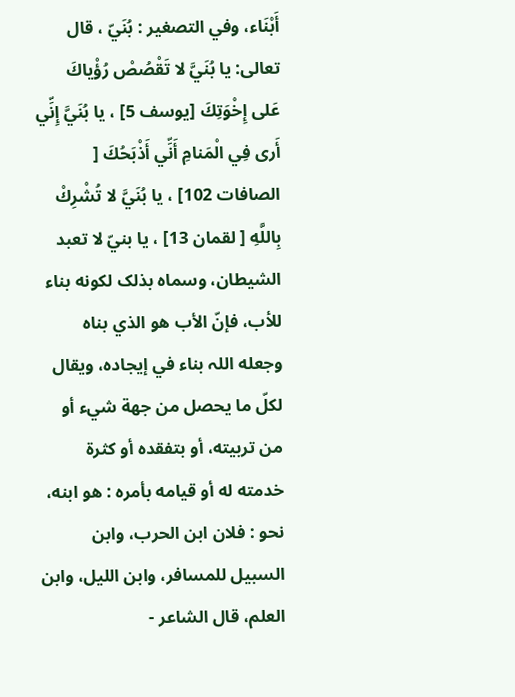أَبْنَاء، وفي التصغیر : بُنَيّ ، قال تعالی: يا بُنَيَّ لا تَقْصُصْ رُؤْياكَ عَلى إِخْوَتِكَ [يوسف 5] ، يا بُنَيَّ إِنِّي أَرى فِي الْمَنامِ أَنِّي أَذْبَحُكَ [ الصافات 102] ، يا بُنَيَّ لا تُشْرِكْ بِاللَّهِ [ لقمان 13] ، يا بنيّ لا تعبد الشیطان، وسماه بذلک لکونه بناء للأب، فإنّ الأب هو الذي بناه وجعله اللہ بناء في إيجاده، ويقال لكلّ ما يحصل من جهة شيء أو من تربیته، أو بتفقده أو كثرة خدمته له أو قيامه بأمره : هو ابنه، نحو : فلان ابن الحرب، وابن السبیل للمسافر، وابن اللیل، وابن العلم، قال الشاعر -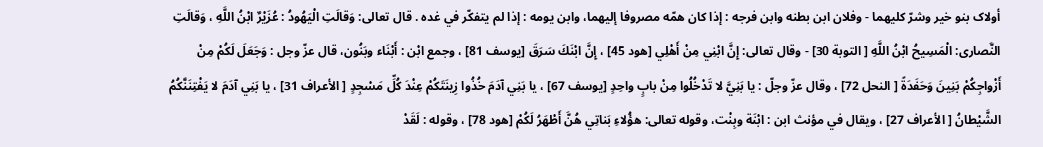أولاک بنو خير وشرّ كليهما - وفلان ابن بطنه وابن فرجه : إذا کان همّه مصروفا إليهما، وابن يومه : إذا لم يتفكّر في غده . قال تعالی: وَقالَتِ الْيَهُودُ : عُزَيْرٌ ابْنُ اللَّهِ ، وَقالَتِ النَّصاری: الْمَسِيحُ ابْنُ اللَّهِ [ التوبة 30] - وقال تعالی: إِنَّ ابْنِي مِنْ أَهْلِي [هود 45] ، إِنَّ ابْنَكَ سَرَقَ [يوسف 81] ، وجمع ابْن : أَبْنَاء وبَنُون، قال عزّ وجل : وَجَعَلَ لَكُمْ مِنْ أَزْواجِكُمْ بَنِينَ وَحَفَدَةً [ النحل 72] ، وقال عزّ وجلّ : يا بَنِيَّ لا تَدْخُلُوا مِنْ بابٍ واحِدٍ [يوسف 67] ، يا بَنِي آدَمَ خُذُوا زِينَتَكُمْ عِنْدَ كُلِّ مَسْجِدٍ [ الأعراف 31] ، يا بَنِي آدَمَ لا يَفْتِنَنَّكُمُ الشَّيْطانُ [ الأعراف 27] ، ويقال في مؤنث ابن : ابْنَة وبِنْت، وقوله تعالی: هؤُلاءِ بَناتِي هُنَّ أَطْهَرُ لَكُمْ [هود 78] ، وقوله : لَقَدْ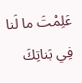عَلِمْتَ ما لَنا فِي بَناتِكَ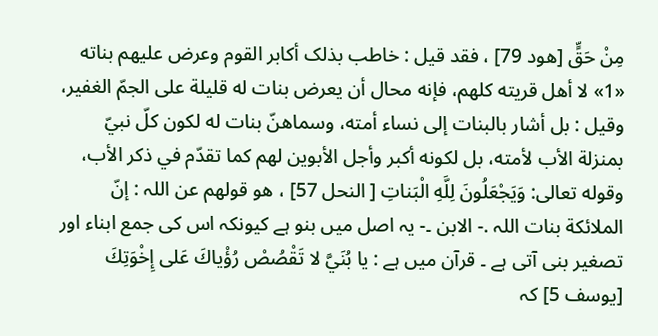مِنْ حَقٍّ [هود 79] ، فقد قيل : خاطب بذلک أکابر القوم وعرض عليهم بناته «1» لا أهل قریته كلهم، فإنه محال أن يعرض بنات له قلیلة علی الجمّ الغفیر، وقیل : بل أشار بالبنات إلى نساء أمته، وسماهنّ بنات له لکون کلّ نبيّ بمنزلة الأب لأمته، بل لکونه أكبر وأجل الأبوین لهم كما تقدّم في ذکر الأب، وقوله تعالی: وَيَجْعَلُونَ لِلَّهِ الْبَناتِ [ النحل 57] ، هو قولهم عن اللہ : إنّ الملائكة بنات اللہ .- الابن ۔- یہ اصل میں بنو ہے کیونکہ اس کی جمع ابناء اور تصغیر بنی آتی ہے ۔ قرآن میں ہے : يا بُنَيَّ لا تَقْصُصْ رُؤْياكَ عَلى إِخْوَتِكَ [يوسف 5] کہ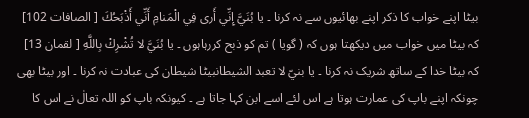بیٹا اپنے خواب کا ذکر اپنے بھائیوں سے نہ کرنا ۔ يا بُنَيَّ إِنِّي أَرى فِي الْمَنامِ أَنِّي أَذْبَحُكَ [ الصافات 102] کہ بیٹا میں خواب میں دیکھتا ہوں کہ ( گویا ) تم کو ذبح کررہاہوں ۔ يا بُنَيَّ لا تُشْرِكْ بِاللَّهِ [ لقمان 13] کہ بیٹا خدا کے ساتھ شریک نہ کرنا ۔ يا بنيّ لا تعبد الشیطانبیٹا شیطان کی عبادت نہ کرنا ۔ اور بیٹا بھی چونکہ اپنے باپ کی عمارت ہوتا ہے اس لئے اسے ابن کہا جاتا ہے ۔ کیونکہ باپ کو اللہ تعالٰ نے اس کا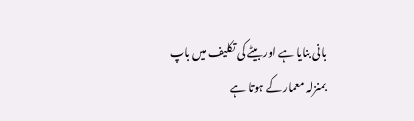بانی بنایا ہے اور بیٹے کی تکلیف میں باپ بمنزلہ معمار کے ہوتا ہے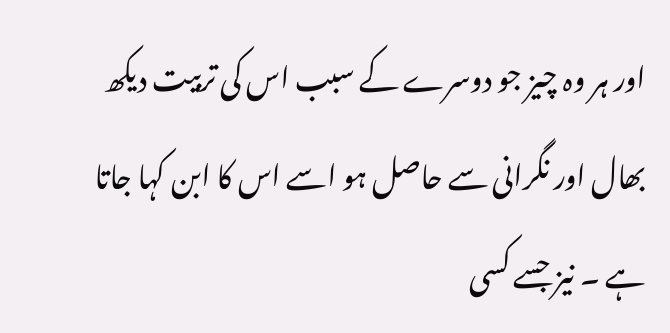اور ہر وہ چیز جو دوسرے کے سبب اس کی تربیت دیکھ بھال اور نگرانی سے حاصل ہو اسے اس کا ابن کہا جاتا ہے ۔ نیز جسے کسی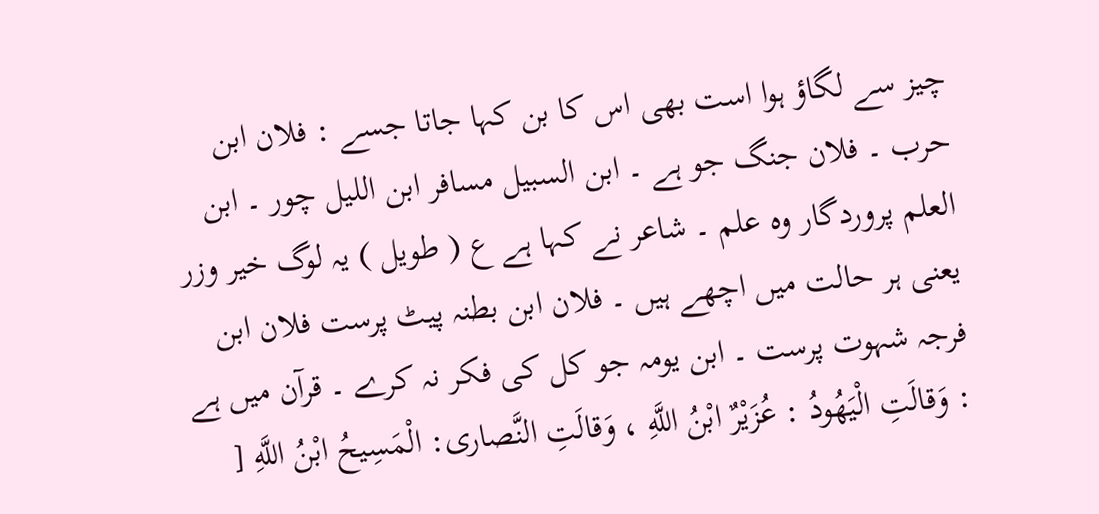چیز سے لگاؤ ہوا است بھی اس کا بن کہا جاتا جسے : فلان ابن حرب ۔ فلان جنگ جو ہے ۔ ابن السبیل مسافر ابن اللیل چور ۔ ابن العلم پروردگار وہ علم ۔ شاعر نے کہا ہے ع ( طویل ) یہ لوگ خیر وزر یعنی ہر حالت میں اچھے ہیں ۔ فلان ابن بطنہ پیٹ پرست فلان ابن فرجہ شہوت پرست ۔ ابن یومہ جو کل کی فکر نہ کرے ۔ قرآن میں ہے : وَقالَتِ الْيَهُودُ : عُزَيْرٌ ابْنُ اللَّهِ ، وَقالَتِ النَّصاری: الْمَسِيحُ ابْنُ اللَّهِ [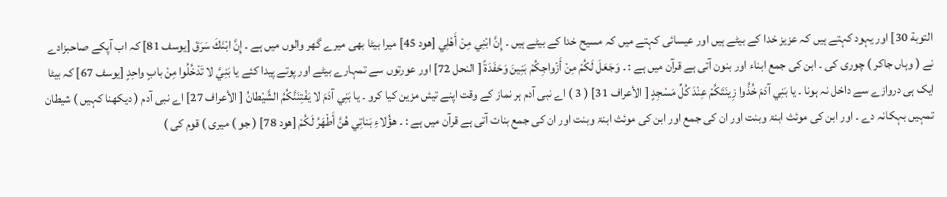التوبة 30] اور یہود کہتے ہیں کہ عزیز خدا کے بیٹے ہیں اور عیسائی کہتے میں کہ مسیح خدا کے بیٹے ہیں ۔ إِنَّ ابْنِي مِنْ أَهْلِي [هود 45] میرا بیٹا بھی میرے گھر والوں میں ہے ۔ إِنَّ ابْنَكَ سَرَقَ [يوسف 81] کہ اب آپکے صاحبزادے نے ( وہاں جاکر ) چوری کی ۔ ابن کی جمع ابناء اور بنون آتی ہے قرآن میں ہے : ۔ وَجَعَلَ لَكُمْ مِنْ أَزْواجِكُمْ بَنِينَ وَحَفَدَةً [ النحل 72] اور عورتوں سے تمہارے بیٹے اور پوتے پیدا کئے يا بَنِيَّ لا تَدْخُلُوا مِنْ بابٍ واحِدٍ [يوسف 67] کہ بیٹا ایک ہی دروازے سے داخل نہ ہونا ۔ يا بَنِي آدَمَ خُذُوا زِينَتَكُمْ عِنْدَ كُلِّ مَسْجِدٍ [ الأعراف 31] ( 3 ) اے نبی آدم ہر نماز کے وقت اپنے تیئں مزین کیا کرو ۔ يا بَنِي آدَمَ لا يَفْتِنَنَّكُمُ الشَّيْطانُ [ الأعراف 27] اے نبی آدم ( دیکھنا کہیں ) شیطان تمہیں بہکانہ دے ۔ اور ابن کی موئث ابنۃ وبنت اور ان کی جمع اور ابن کی موئث ابنۃ وبنت اور ان کی جمع بنات آتی ہے قرآن میں ہے : ۔ هؤُلاءِ بَناتِي هُنَّ أَطْهَرُ لَكُمْ [هود 78] ( جو ) میری ) قوم کی )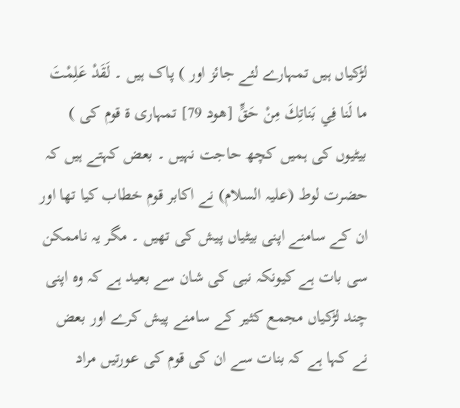لڑکیاں ہیں تمہارے لئے جائز اور ) پاک ہیں ۔ لَقَدْ عَلِمْتَ ما لَنا فِي بَناتِكَ مِنْ حَقٍّ [هود 79] تمہاری ۃ قوم کی ) بیٹیوں کی ہمیں کچھ حاجت نہیں ۔ بعض کہتے ہیں کہ حضرت لوط (علیہ السلام) نے اکابر قوم خطاب کیا تھا اور ان کے سامنے اپنی بیٹیاں پیش کی تھیں ۔ مگر یہ ناممکن سی بات ہے کیونکہ نبی کی شان سے بعید ہے کہ وہ اپنی چند لڑکیاں مجمع کثیر کے سامنے پیش کرے اور بعض نے کہا ہے کہ بنات سے ان کی قوم کی عورتیں مراد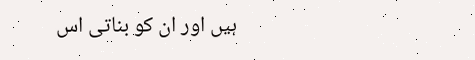ہیں اور ان کو بناتی اس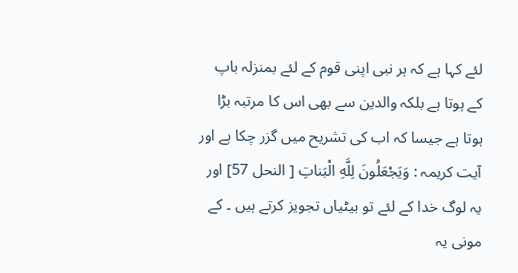لئے کہا ہے کہ ہر نبی اپنی قوم کے لئے بمنزلہ باپ کے ہوتا ہے بلکہ والدین سے بھی اس کا مرتبہ بڑا ہوتا ہے جیسا کہ اب کی تشریح میں گزر چکا ہے اور آیت کریمہ : وَيَجْعَلُونَ لِلَّهِ الْبَناتِ [ النحل 57] اور یہ لوگ خدا کے لئے تو بیٹیاں تجویز کرتے ہیں ۔ کے مونی یہ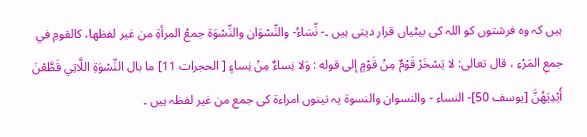ہیں کہ وہ فرشتوں کو اللہ کی بیٹیاں قرار دیتی ہیں ۔- نِّسَاءُ- والنِّسْوَان والنِّسْوَة جمعُ المرأةِ من غير لفظها، کالقومِ في جمعِ المَرْءِ ، قال تعالی: لا يَسْخَرْ قَوْمٌ مِنْ قَوْمٍ إلى قوله : وَلا نِساءٌ مِنْ نِساءٍ [ الحجرات 11] ما بال النِّسْوَةِ اللَّاتِي قَطَّعْنَ أَيْدِيَهُنَّ [يوسف 50]- النساء - والنسوان والنسوۃ یہ تینوں امراءۃ کی جمع من غیر لفظہ ہیں ۔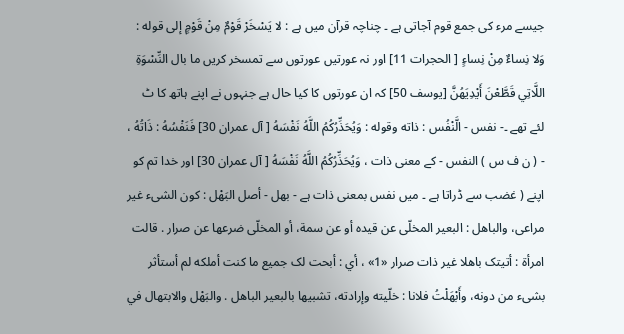جیسے مرء کی جمع قوم آجاتی ہے ۔ چناچہ قرآن میں ہے : لا يَسْخَرْ قَوْمٌ مِنْ قَوْمٍ إلى قوله : وَلا نِساءٌ مِنْ نِساءٍ [ الحجرات 11] اور نہ عورتیں عورتوں سے تمسخر کریں ما بال النِّسْوَةِ اللَّاتِي قَطَّعْنَ أَيْدِيَهُنَّ [يوسف 50] کہ ان عورتوں کا کیا حال ہے جنہوں نے اپنے ہاتھ کا ٹ لئے تھے ۔- نفس - الَّنْفُس : ذاته وقوله : وَيُحَذِّرُكُمُ اللَّهُ نَفْسَهُ [ آل عمران 30] فَنَفْسُهُ : ذَاتُهُ ، - ( ن ف س ) النفس - کے معنی ذات ، وَيُحَذِّرُكُمُ اللَّهُ نَفْسَهُ [ آل عمران 30] اور خدا تم کو اپنے ( غضب سے ڈراتا ہے ۔ میں نفس بمعنی ذات ہے - بهل - أصل البَهْل : كون الشیء غير مراعی، والباهل : البعیر المخلّى عن قيده أو عن سمة، أو المخلّى ضرعها عن صرار . قالت امرأة : أتيتک باهلا غير ذات صرار «1» ، أي : أبحت لک جمیع ما کنت أملكه لم أستأثر بشیء من دونه، وأَبْهَلْتُ فلانا : خلّيته وإرادته، تشبيها بالبعیر الباهل . والبَهْل والابتهال في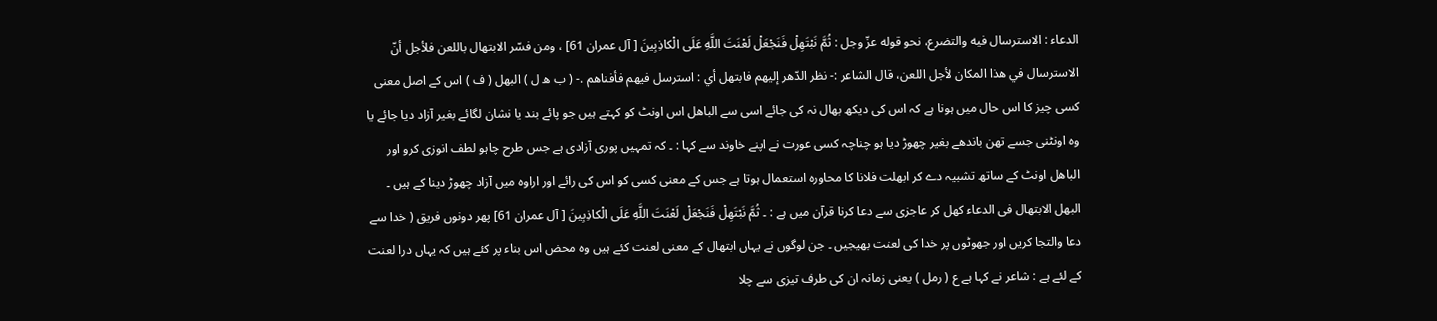الدعاء : الاسترسال فيه والتضرع، نحو قوله عزّ وجل : ثُمَّ نَبْتَهِلْ فَنَجْعَلْ لَعْنَتَ اللَّهِ عَلَى الْكاذِبِينَ [ آل عمران 61] ، ومن فسّر الابتهال باللعن فلأجل أنّ الاسترسال في هذا المکان لأجل اللعن، قال الشاعر :- نظر الدّهر إليهم فابتهل أي : استرسل فيهم فأفناهم .- ( ب ھ ل ) البھل ( ف ) اس کے اصل معنی کسی چیز کا اس حال میں ہونا ہے کہ اس کی دیکھ بھال نہ کی جائے اسی سے الباھل اس اونٹ کو کہتے ہیں جو پائے بند یا نشان لگائے بغیر آزاد دیا جائے یا وہ اونٹنی جسے تھن باندھے بغیر چھوڑ دیا ہو چناچہ کسی عورت نے اپنے خاوند سے کہا : ۔ کہ تمہیں پوری آزادی ہے جس طرح چاہو لطف انوزی کرو اور الباھل اونٹ کے ساتھ تشبیہ دے کر ابھلت فلانا کا محاورہ استعمال ہوتا ہے جس کے معنی کسی کو اس کی رائے اور اراوہ میں آزاد چھوڑ دینا کے ہیں ۔ البھل الابتھال فی الدعاء کھل کر عاجزی سے دعا کرنا قرآن میں ہے : ۔ ثُمَّ نَبْتَهِلْ فَنَجْعَلْ لَعْنَتَ اللَّهِ عَلَى الْكاذِبِينَ [ آل عمران 61] پھر دونوں فریق ( خدا سے دعا والتجا کریں اور جھوٹوں پر خدا کی لعنت بھیجیں ۔ جن لوگوں نے یہاں ابتھال کے معنی لعنت کئے ہیں وہ محض اس بناء پر کئے ہیں کہ یہاں درا لعنت کے لئے ہے : شاعر نے کہا ہے ع ( رمل ) یعنی زمانہ ان کی طرف تیزی سے چلا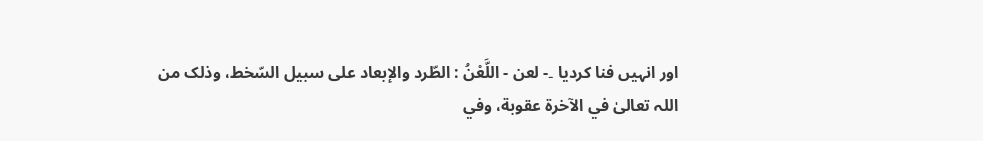اور انہیں فنا کردیا ۔- لعن - اللَّعْنُ : الطّرد والإبعاد علی سبیل السّخط، وذلک من اللہ تعالیٰ في الآخرة عقوبة، وفي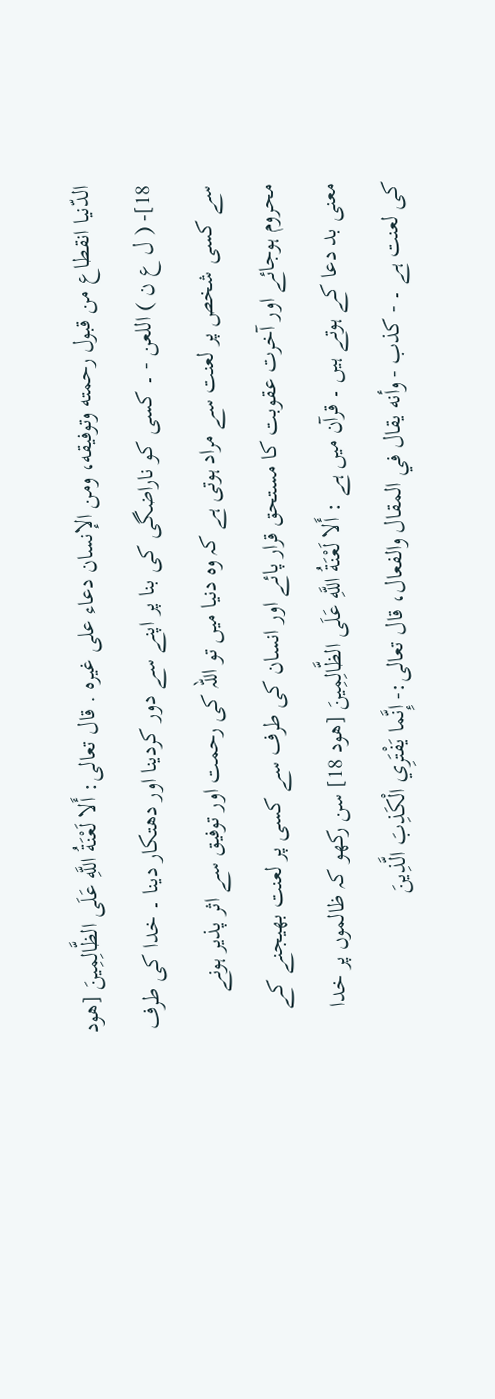الدّنيا انقطاع من قبول رحمته وتوفیقه، ومن الإنسان دعاء علی غيره . قال تعالی: أَلا لَعْنَةُ اللَّهِ عَلَى الظَّالِمِينَ [هود 18]- ( ل ع ن ) اللعن - ۔ کسی کو ناراضگی کی بنا پر اپنے سے دور کردینا اور دھتکار دینا ۔ خدا کی طرف سے کسی شخص پر لعنت سے مراد ہوتی ہے کہ وہ دنیا میں تو اللہ کی رحمت اور توفیق سے اثر پذیر ہونے محروم ہوجائے اور آخرت عقوبت کا مستحق قرار پائے اور انسان کی طرف سے کسی پر لعنت بھیجنے کے معنی بد دعا کے ہوتے ہیں ۔ قرآن میں ہے : أَلا لَعْنَةُ اللَّهِ عَلَى الظَّالِمِينَ [هود 18] سن رکھو کہ ظالموں پر خدا کی لعنت ہے ۔ - كذب - وأنه يقال في المقال والفعال، قال تعالی:- إِنَّما يَفْتَرِي الْكَذِبَ الَّذِينَ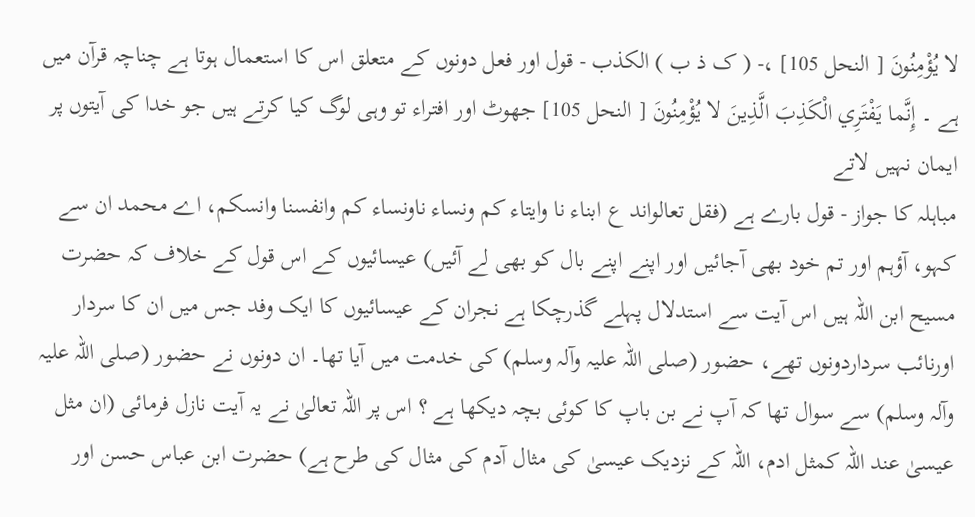لا يُؤْمِنُونَ [ النحل 105] ،- ( ک ذ ب ) الکذب - قول اور فعل دونوں کے متعلق اس کا استعمال ہوتا ہے چناچہ قرآن میں ہے ۔ إِنَّما يَفْتَرِي الْكَذِبَ الَّذِينَ لا يُؤْمِنُونَ [ النحل 105] جھوٹ اور افتراء تو وہی لوگ کیا کرتے ہیں جو خدا کی آیتوں پر ایمان نہیں لاتے
مباہلہ کا جواز - قول بارے ہے (فقل تعالواند ع ابناء نا وایتاء کم ونساء ناونساء کم وانفسنا وانسکم، اے محمد ان سے کہو، آؤہم اور تم خود بھی آجائیں اور اپنے اپنے بال کو بھی لے آئیں) عیسائیوں کے اس قول کے خلاف کہ حضرت مسیح ابن اللہ ہیں اس آیت سے استدلال پہلے گذرچکا ہے نجران کے عیسائیوں کا ایک وفد جس میں ان کا سردار اورنائب سرداردونوں تھے، حضور (صلی اللہ علیہ وآلہ وسلم) کی خدمت میں آیا تھا۔ ان دونوں نے حضور (صلی اللہ علیہ وآلہ وسلم) سے سوال تھا کہ آپ نے بن باپ کا کوئی بچہ دیکھا ہے ؟ اس پر اللہ تعالیٰ نے یہ آیت نازل فرمائی (ان مثل عیسیٰ عند اللہ کمثل ادم، اللہ کے نزدیک عیسیٰ کی مثال آدم کی مثال کی طرح ہے) حضرت ابن عباس حسن اور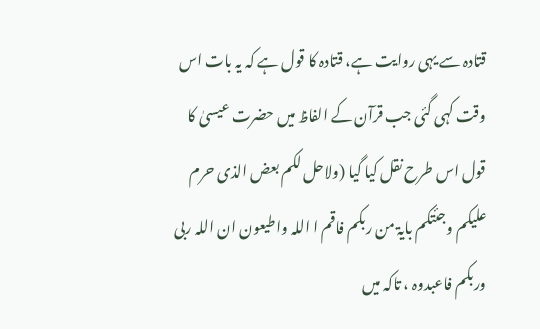قتادہ سے یہی روایت ہے، قتادہ کا قول ہے کہ یہ بات اس وقت کہی گئی جب قرآن کے الفاظ میں حضرت عیسیٰ کا قول اس طرح نقل کیا گیا (ولاحل لکم بعض الذی حرم علیکم وجئتکم بایۃ من ربکم فاقم ا اللہ واطیعون ان اللہ ربی وربکم فاعبدوہ ، تاکہ میں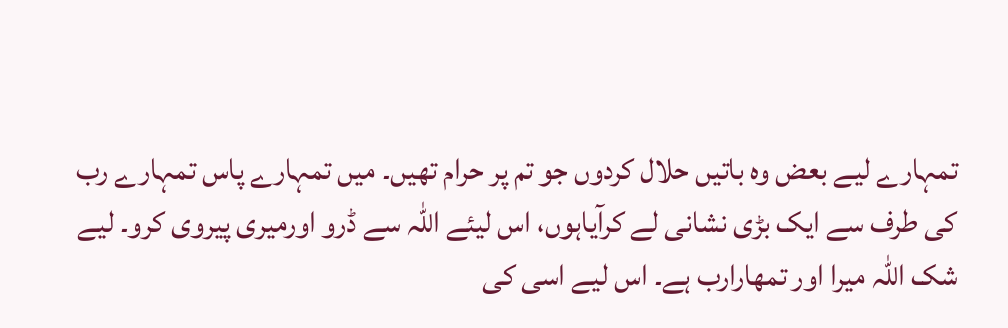تمہارے لیے بعض وہ باتیں حلال کردوں جو تم پر حرام تھیں۔ میں تمہارے پاس تمہارے رب کی طرف سے ایک بڑی نشانی لے کرآیاہوں، اس لیئے اللہ سے ڈرو اورمیری پیروی کرو۔ لیے شک اللہ میرا اور تمھارارب ہے۔ اس لیے اسی کی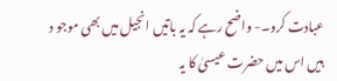عبادت کرو۔- واضح رہے کہ یہ باتیں انجیل میں بھی موجو د ہیں اس میں حضرت عیسیٰ کا یہ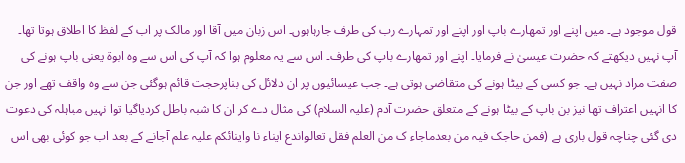قول موجود ہے۔ میں اپنے اور تمھارے باپ اور اپنے اور تمہارے رب کی طرف جارہاہوں۔ اس زبان میں آقا اور مالک پر اب کے لفظ کا اطلاق ہوتا تھا۔ آپ نہیں دیکھتے کہ حضرت عیسیٰ نے فرمایا۔ اپنے اور تمھارے باپ کی طرف۔ اس سے یہ معلوم ہوا کہ آپ کی اس سے وہ ابوۃ یعنی باپ ہونے کی صفت مراد نہیں ہے۔ جو کسی کے بیٹا ہونے کی متقاضی ہوتی ہے۔ جب عیسائیوں پر ان دلائل کی بناپرحجت قائم ہوگئی جن سے وہ واقف تھے اور جن کا انہیں اعتراف تھا نیز بن باپ کے بیٹا ہونے کے متعلق حضرت آدم (علیہ السلام) کی مثال دے کر ان کا شبہ باطل کردیاگیا توا نہیں مباہلہ کی دعوت دی گئی چناچہ قول باری ہے (فمن حاجک فیہ من بعدماجاء ک من العلم فقل تعالواندع ایناء نا واینائکم علیہ علم آجانے کے بعد اب جو کوئی بھی اس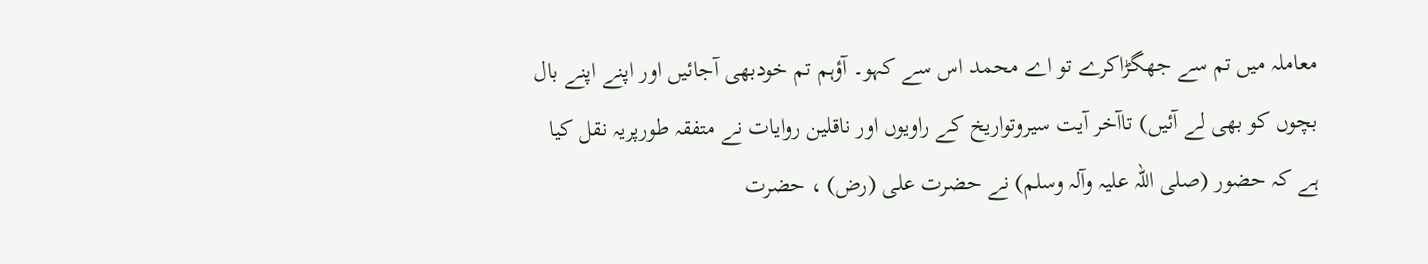معاملہ میں تم سے جھگڑاکرے تو اے محمد اس سے کہو۔ آؤہم تم خودبھی آجائیں اور اپنے اپنے بال بچوں کو بھی لے آئیں) تاآخر آیت سیروتواریخ کے راویوں اور ناقلین روایات نے متفقہ طورپریہ نقل کیا ہے کہ حضور (صلی اللہ علیہ وآلہ وسلم) نے حضرت علی (رض) ، حضرت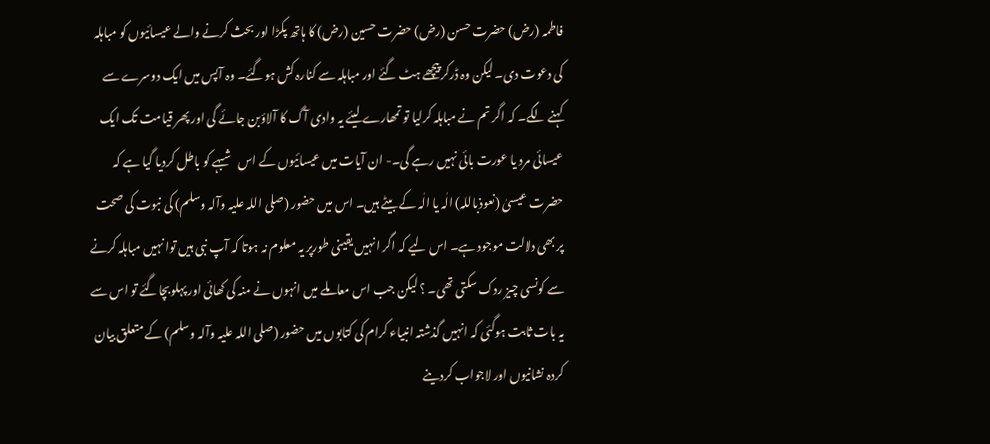فاطمہ (رض) حضرت حسن (رض) حضرت حسین (رض) کا ہاتھ پکڑا اور بحث کرنے والے عیسائیوں کو مباہلہ کی دعوت دی۔ لیکن وہ ڈرکرپیچھے ہٹ گئے اور مباہلہ سے کنارہ کش ہوگئے۔ وہ آپس میں ایک دوسرے سے کہنے لگے۔ کہ اگر تم نے مباہلہ کرلیا تو تمھارے لیئے یہ وادی آگ کا آلاؤبن جائے گی اور پھر قیامت تک ایک عیسائی مرد یا عورت بائی نہیں رہے گی۔- ان آیات میں عیسائیوں کے اس شبہے کو باطل کردیا گیا ہے کہ حضرت عیسیٰ (نعوذباللہ) الٰہ یا الٰہ کے بیٹے ہیں۔ اس میں حضور (صلی اللہ علیہ وآلہ وسلم) کی نبوت کی صحت پر بھی دلالت موجود ہے۔ اس لیے کہ اگر انہیں یقینی طورپر یہ معلوم نہ ہوتا کہ آپ نبی ہیں توا نہیں مباہلہ کرنے سے کونسی چیز ردک سکتی تھی۔ ؟ لیکن جب اس معاملے میں انہوں نے منہ کی کھائی اور پہلوبچاگئے تو اس سے یہ بات ثابت ہوگئی کہ انہیں گذشتہ انبیاء کرام کی کتابوں میں حضور (صلی اللہ علیہ وآلہ وسلم) کے متعلق بیان کردہ نشانیوں اور لاجواب کردینے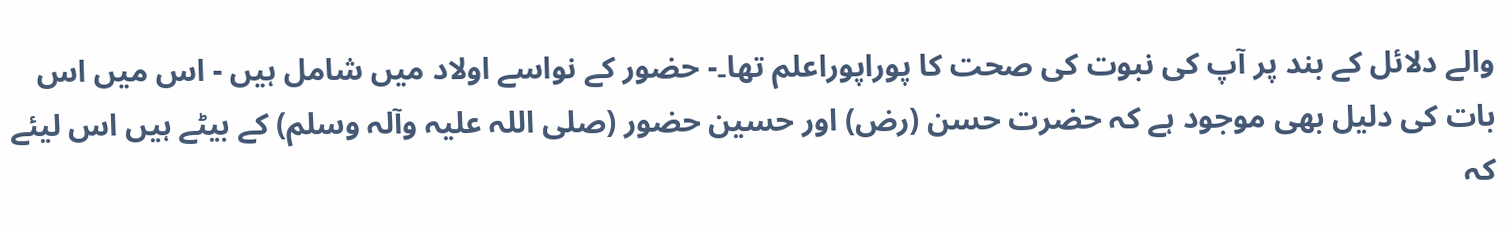والے دلائل کے بند پر آپ کی نبوت کی صحت کا پوراپوراعلم تھا۔- حضور کے نواسے اولاد میں شامل ہیں - اس میں اس بات کی دلیل بھی موجود ہے کہ حضرت حسن (رض) اور حسین حضور (صلی اللہ علیہ وآلہ وسلم) کے بیٹے ہیں اس لیئے کہ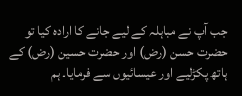جب آپ نے مباہلہ کے لیے جانے کا ارادہ کیا تو حضرت حسن (رض) اور حضرت حسین (رض) کے ہاتھ پکڑلیے اور عیسائیوں سے فرمایا۔ ہم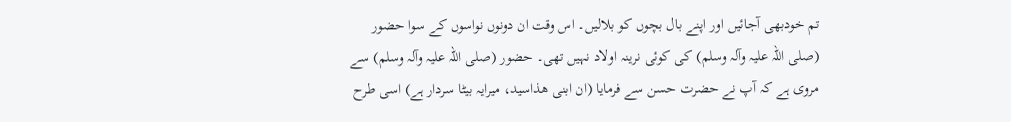تم خودبھی آجائیں اور اپنے بال بچوں کو بلالیں۔ اس وقت ان دونوں نواسوں کے سوا حضور (صلی اللہ علیہ وآلہ وسلم) کی کوئی نرینہ اولاد نہیں تھی۔ حضور (صلی اللہ علیہ وآلہ وسلم) سے مروی ہے کہ آپ نے حضرت حسن سے فرمایا (ان ابنی ھذاسید، میرایہ بیٹا سردار ہے) اسی طرح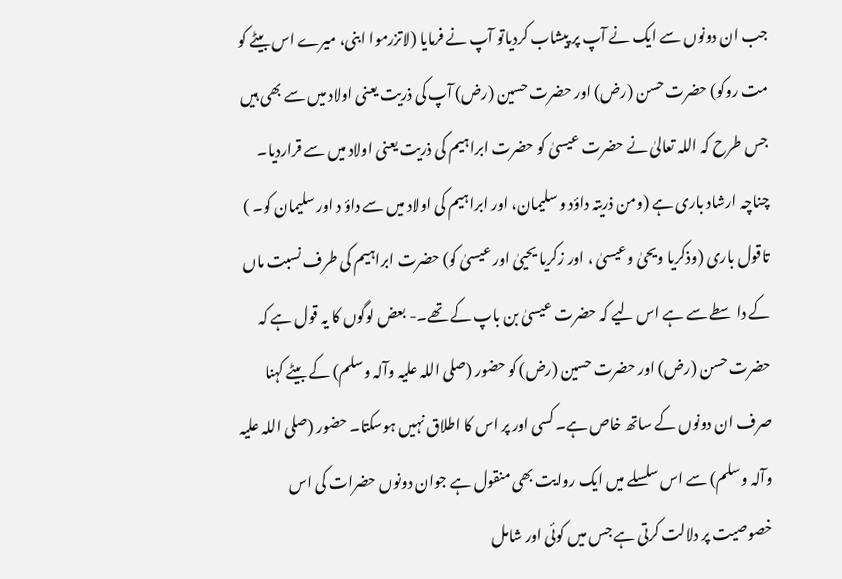جب ان دونوں سے ایک نے آپ پر پیشاب کردیاتو آپ نے فرمایا (لاتزرموا ابنی، میرے اس بیٹے کو مت روکو) حضرت حسن (رض) اور حضرت حسین (رض) آپ کی ذریت یعنی اولاد میں سے بھی ہیں جس طرح کہ اللہ تعالیٰ نے حضرت عیسیٰ کو حضرت ابراہیم کی ذریت یعنی اولاد میں سے قراردیا۔ چناچہ ارشاد باری ہے (ومن ذریتہ داؤد و سلیمان، اور ابراہیم کی اولاد میں سے داؤ د اور سلیمان کو۔ ) تاقول باری (وذکریا ویحیٰ وعیسیٰ ، اور زکریا یحییٰ اور عیسیٰ کو) حضرت ابراہیم کی طرف نسبت ماں کے داسطے سے ہے اس لیے کہ حضرت عیسیٰ بن باپ کے تھے۔- بعض لوگوں کا یہ قول ہے کہ حضرت حسن (رض) اور حضرت حسین (رض) کو حضور (صلی اللہ علیہ وآلہ وسلم) کے بیٹے کہنا صرف ان دونوں کے ساتھ خاص ہے۔ کسی اور پر اس کا اطلاق نہیں ہوسکتا۔ حضور (صلی اللہ علیہ وآلہ وسلم) سے اس سلسلے میں ایک روایت بھی منقول ہے جوان دونوں حضرات کی اس خصوصیت پر دلالت کرتی ہے جس میں کوئی اور شامل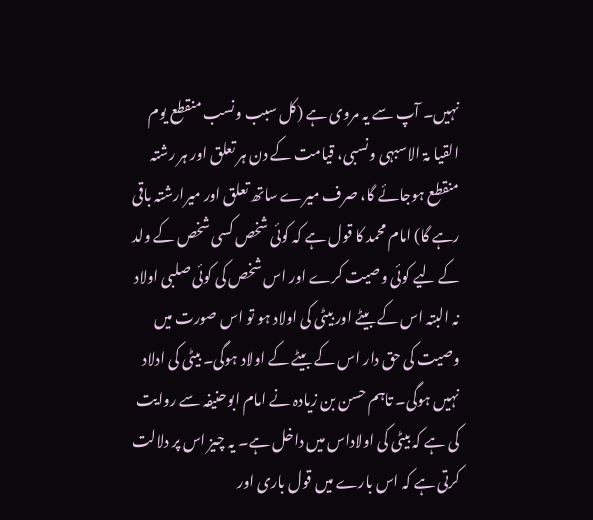نہیں۔ آپ سے یہ مروی ہے (کل سبب ونسب منقطع یوم القیا مۃ الاسبہی ونسبی، قیامت کے دن ہر تعلق اور ہر رشتہ منقطع ہوجائے گا، صرف میرے ساتھ تعلق اور میرارشتہ باقی رہے گا) امام محمد کا قول ہے کہ کوئی شخص کسی شخص کے ولد کے لیے کوئی وصیت کرے اور اس شخص کی کوئی صلبی اولاد نہ البتہ اس کے بیٹے اور بیٹی کی اولاد ہو تو اس صورت میں وصیت کی حق دار اس کے بیٹے کے اولاد ہوگی۔ بیٹی کی ادلاد نہیں ہوگی۔ تاہم حسن بن زیادہ نے امام ابوحنیفہ سے روایت کی ہے کہ بیٹی کی اولاداس میں داخل ہے۔ یہ چیز اس پر دلالت کرتی ہے کہ اس بارے میں قول باری اور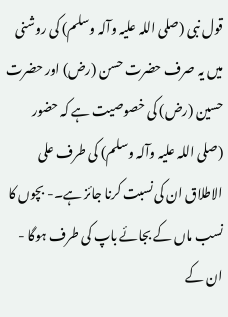قول نبی (صلی اللہ علیہ وآلہ وسلم) کی روشنی میں یہ صرف حضرت حسن (رض) اور حضرت حسین (رض) کی خصوصیت ہے کہ حضور (صلی اللہ علیہ وآلہ وسلم) کی طرف علی الاطلاق ان کی نسبت کرنا جائز ہے۔- بچوں کا نسب ماں کے بجائے باپ کی طرف ہوگا - ان کے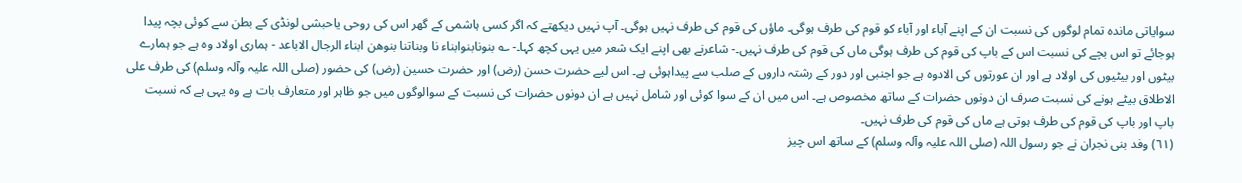سوایاتی ماندہ تمام لوگوں کی نسبت ان کے اپنے آباء اور آباء کو قوم کی طرف ہوگی۔ ماؤں کی قوم کی طرف نہیں ہوگی۔ آپ نہیں دیکھتے کہ اگر کسی ہاشمی کے گھر اس کی روحی یاحبشی لونڈی کے بطن سے کوئی بچہ پیدا ہوجائے تو اس بچے کی نسبت اس کے باپ کی قوم کی طرف ہوگی ماں کی قوم کی طرف نہیں۔- شاعرنے بھی اپنے ایک شعر میں یہی کچھ کہا۔- ؎ بنونابنوابناء نا وبناتنا بنوھن ابناء الرجال الاباعد - ہماری اولاد وہ ہے جو ہمارے بیٹوں اور بیٹیوں کی اولاد ہے اور ان عورتوں کی الادوہ ہے جو اجنبی اور دور کے رشتہ داروں کے صلب سے پیداہوئی ہے۔ اس لیے حضرت حسن (رض) اور حضرت حسین (رض) کی حضور (صلی اللہ علیہ وآلہ وسلم) کی طرف علی الاطلاق بیٹے ہونے کی نسبت صرف ان دونوں حضرات کے ساتھ مخصوص ہے۔ اس میں ان کے سوا کوئی اور شامل نہیں ہے ان دونوں حضرات کی نسبت کے سوالوگوں میں جو ظاہر اور متعارف بات ہے وہ یہی ہے کہ نسبت باپ اور باپ کی قوم کی طرف ہوتی ہے ماں کی قوم کی طرف نہیں۔
(٦١) وفد بنی نجران نے جو رسول اللہ (صلی اللہ علیہ وآلہ وسلم) کے ساتھ اس چیز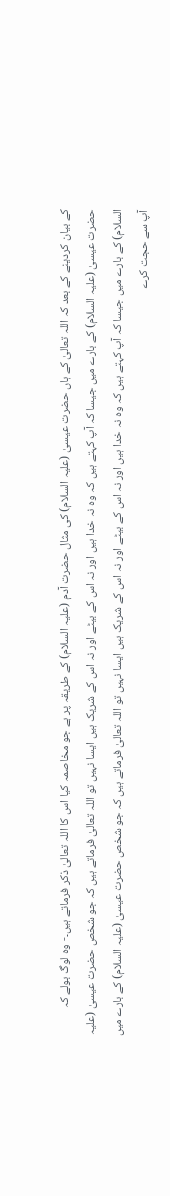کے بیان کردینے کے بعد کہ اللہ تعالیٰ کے ہاں حضرت عیسیٰ (علیہ السلام) کی مثال حضرت آدم (علیہ السلام) کے طریقہ پر ہے جو مخاصمہ کیا اس کا اللہ تعالیٰ ذکر فرماتے ہیں۔- وہ لوگ بولے کہ حضرت عیسیٰ (علیہ السلام) کے بارے میں جیسا کہ آپ کہتے ہیں کہ وہ نہ خدا ہیں اور نہ اس کے بیٹے اور نہ اس کے شریک ہیں ایسا نہیں تو اللہ تعالیٰ فرماتے ہیں کہ جو شخص حضرت عیسیٰ (علیہ السلام) کے بارے میں جیسا کہ آپ کہتے ہیں کہ وہ نہ خدا ہیں اور نہ اس کے بیٹے اور نہ اس کے شریک ہیں ایسا نہیں تو اللہ تعالیٰ فرماتے ہیں کہ جو شخص حضرت عیسیٰ (علیہ السلام) کے بارے میں آپ سے حجت کرے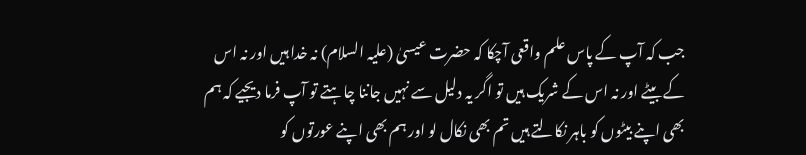جب کہ آپ کے پاس علم واقعی آچکا کہ حضرت عیسیٰ (علیہ السلام) نہ خدا ہیں اور نہ اس کے بیٹے اور نہ اس کے شریک ہیں تو اگر یہ دلیل سے نہیں جاننا چاہتے تو آپ فرما دیجیے کہ ہم بھی اپنے بیٹوں کو باہر نکالتے ہیں تم بھی نکال لو اور ہم بھی اپنے عورتوں کو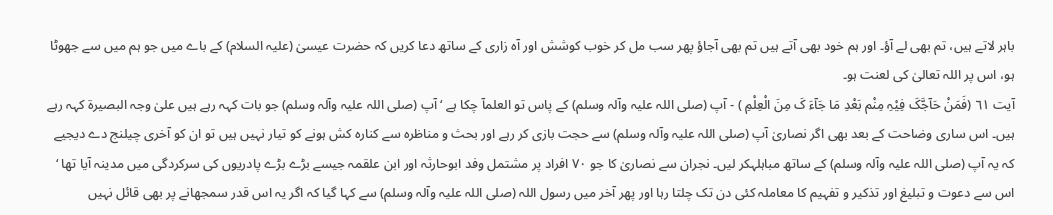باہر لاتے ہیں، تم بھی لے آؤ۔ اور ہم خود بھی آتے ہیں تم بھی آجاؤ پھر سب مل کر خوب کوشش اور آہ زاری کے ساتھ دعا کریں کہ حضرت عیسیٰ (علیہ السلام) کے باے میں جو ہم میں سے جھوٹا ہو، اس پر اللہ تعالیٰ کی لعنت ہو۔
آیت ٦١ (فَمَنْ حَآجَّکَ فِیْہِ مِنْم بَعْدِ مَا جَآءَ کَ مِنَ الْعِلْمِ ) - آپ (صلی اللہ علیہ وآلہ وسلم) کے پاس تو العلمآ چکا ہے ‘ آپ (صلی اللہ علیہ وآلہ وسلم) جو بات کہہ رہے ہیں علیٰ وجہ البصیرۃ کہہ رہے ہیں۔ اس ساری وضاحت کے بعد بھی اگر نصاریٰ آپ (صلی اللہ علیہ وآلہ وسلم) سے حجت بازی کر رہے اور بحث و مناظرہ سے کنارہ کش ہونے کو تیار نہیں ہیں تو ان کو آخری چیلنج دے دیجیے کہ یہ آپ (صلی اللہ علیہ وآلہ وسلم) کے ساتھ مباہلہکر لیں۔ نجران سے نصاریٰ کا جو ٧٠ افراد پر مشتمل وفد ابوحارثہ اور ابن علقمہ جیسے بڑے بڑے پادریوں کی سرکردگی میں مدینہ آیا تھا ‘ اس سے دعوت و تبلیغ اور تذکیر و تفہیم کا معاملہ کئی دن تک چلتا رہا اور پھر آخر میں رسول اللہ (صلی اللہ علیہ وآلہ وسلم) سے کہا گیا کہ اگر یہ اس قدر سمجھانے پر بھی قائل نہیں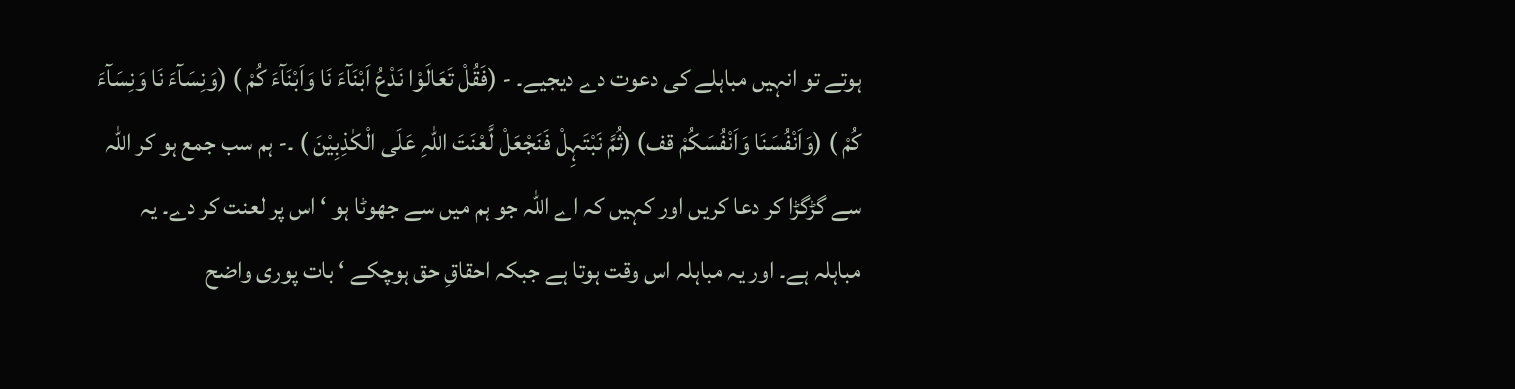ہوتے تو انہیں مباہلے کی دعوت دے دیجیے۔ - (فَقُلْ تَعَالَوْا نَدْعُ اَبْنَآءَ نَا وَاَبْنَآءَ کُمْ ) (وَنِسَآءَ نَا وَنِسَآءَ کُمْ ) (وَاَنْفُسَنَا وَاَنْفُسَکُمْ قف) (ثُمَّ نَبْتَہِلْ فَنَجْعَلْ لَّعْنَتَ اللّٰہِ عَلَی الْکٰذِبِیْنَ ) ۔- ہم سب جمع ہو کر اللہ سے گڑگڑا کر دعا کریں اور کہیں کہ اے اللہ جو ہم میں سے جھوٹا ہو ‘ اس پر لعنت کر دے۔ یہ مباہلہ ہے۔ اور یہ مباہلہ اس وقت ہوتا ہے جبکہ احقاقِ حق ہوچکے ‘ بات پوری واضح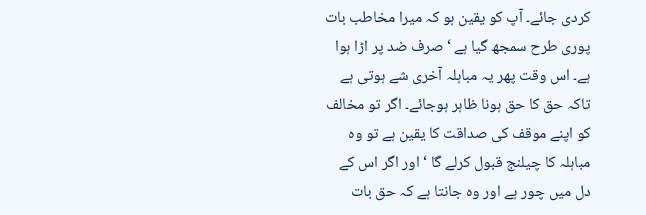کردی جائے۔ آپ کو یقین ہو کہ میرا مخاطب بات پوری طرح سمجھ گیا ہے ‘ صرف ضد پر اڑا ہوا ہے۔ اس وقت پھر یہ مباہلہ آخری شے ہوتی ہے تاکہ حق کا حق ہونا ظاہر ہوجائے۔ اگر تو مخالف کو اپنے موقف کی صداقت کا یقین ہے تو وہ مباہلہ کا چیلنج قبول کرلے گا ‘ اور اگر اس کے دل میں چور ہے اور وہ جانتا ہے کہ حق بات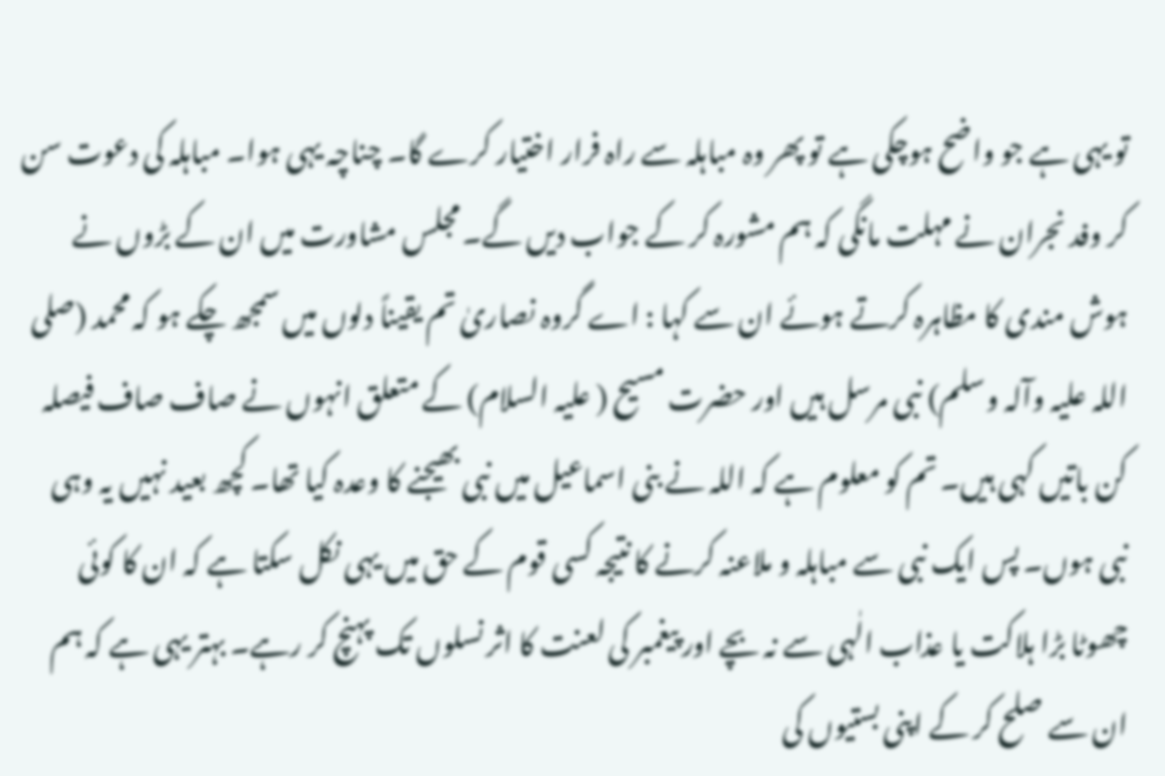تو یہی ہے جو واضح ہوچکی ہے تو پھر وہ مباہلہ سے راہ فرار اختیار کرے گا۔ چناچہ یہی ہوا۔ مباہلہ کی دعوت سن کر وفد نجران نے مہلت مانگی کہ ہم مشورہ کر کے جواب دیں گے۔ مجلس مشاورت میں ان کے بڑوں نے ہوش مندی کا مظاہرہ کرتے ہوئے ان سے کہا : اے گروہ نصاریٰ تم یقیناً دلوں میں سمجھ چکے ہو کہ محمد (صلی اللہ علیہ وآلہ وسلم) نبی مرسل ہیں اور حضرت مسیح ( علیہ السلام) کے متعلق انہوں نے صاف صاف فیصلہ کن باتیں کہی ہیں۔ تم کو معلوم ہے کہ اللہ نے بنی اسماعیل میں نبی بھیجنے کا وعدہ کیا تھا۔ کچھ بعید نہیں یہ وہی نبی ہوں۔ پس ایک نبی سے مباہلہ و ملاعنہ کرنے کا نتیجہ کسی قوم کے حق میں یہی نکل سکتا ہے کہ ان کا کوئی چھوٹا بڑا ہلاکت یا عذاب الٰہی سے نہ بچے اور پیغمبر کی لعنت کا اثر نسلوں تک پہنچ کر رہے۔ بہتر یہی ہے کہ ہم ان سے صلح کر کے اپنی بستیوں کی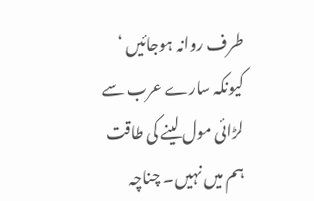طرف روانہ ہوجائیں ‘ کیونکہ سارے عرب سے لڑائی مول لینے کی طاقت ہم میں نہیں۔ چناچہ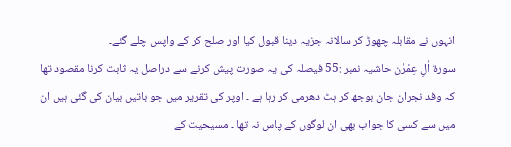انہوں نے مقابلہ چھوڑ کر سالانہ جزیہ دینا قبول کیا اور صلح کر کے واپس چلے گئے۔
سورة اٰلِ عِمْرٰن حاشیہ نمبر :55 فیصلہ کی یہ صورت پیش کرنے سے دراصل یہ ثابت کرنا مقصود تھا کہ وفد نجران جان بوجھ کر ہٹ دھرمی کر رہا ہے ۔ اوپر کی تقریر میں جو باتیں بیان کی گئی ہیں ان میں سے کسی کا جواب بھی ان لوگوں کے پاس نہ تھا ۔ مسیحیت کے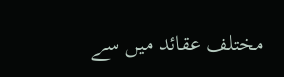مختلف عقائد میں سے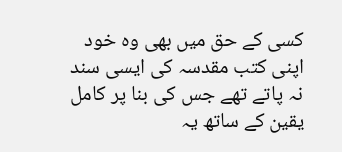کسی کے حق میں بھی وہ خود اپنی کتب مقدسہ کی ایسی سند نہ پاتے تھے جس کی بنا پر کامل یقین کے ساتھ یہ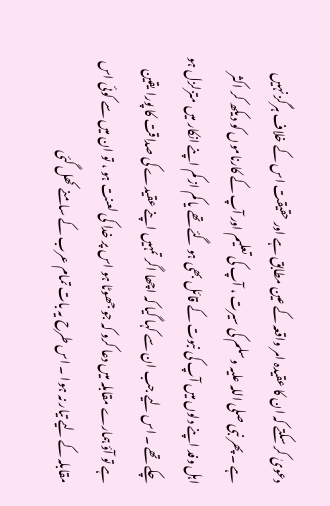دعویٰ کر سکتے کہ ان کا عقیدہ امر واقعہ کے عین مطابق ہے اور حقیقت اس کے خلاف ہرگز نہیں ہے ۔ پھر نبی صلی اللہ علیہ وسلم کی سیرت ، آپ کی تعلیم اور آپ کے کارناموں کو دیکھ کر اکثر اہل وفد اپنے دلوں میں آپ کی نبوت کے قائل بھی ہو گئے تھے یا کم از کم اپنے انکار میں متزلزل ہو چکے تھے ۔ اس لیے جب ان سے کہا گیا کہ اچھا اگر تمہیں اپنے عقیدے کی صداقت کا پورا یقین ہے تو آؤ ہمارے مقابلہ میں دعا کرو کہ جو جھوٹا ہو اس پر خدا کی لعنت ہو ، تو ان میں سے کوئی اس مقابلہ کے لیے تیار نہ ہوا ۔ اس طرح یہ بات تمام عرب کے سامنے کھل گئی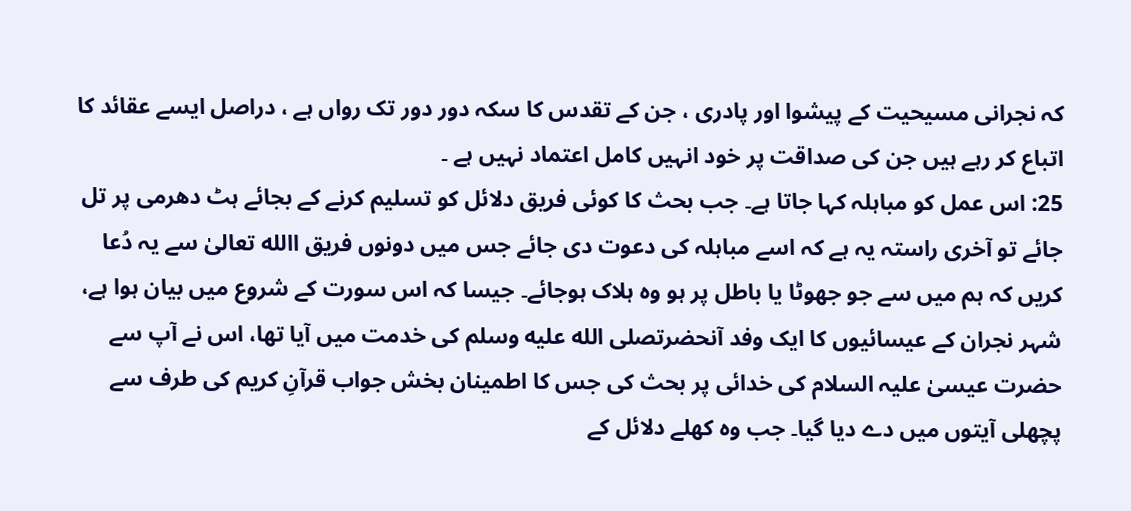کہ نجرانی مسیحیت کے پیشوا اور پادری ، جن کے تقدس کا سکہ دور دور تک رواں ہے ، دراصل ایسے عقائد کا اتباع کر رہے ہیں جن کی صداقت پر خود انہیں کامل اعتماد نہیں ہے ۔
25: اس عمل کو مباہلہ کہا جاتا ہے۔ جب بحث کا کوئی فریق دلائل کو تسلیم کرنے کے بجائے ہٹ دھرمی پر تل جائے تو آخری راستہ یہ ہے کہ اسے مباہلہ کی دعوت دی جائے جس میں دونوں فریق االله تعالیٰ سے یہ دُعا کریں کہ ہم میں سے جو جھوٹا یا باطل پر ہو وہ ہلاک ہوجائے۔ جیسا کہ اس سورت کے شروع میں بیان ہوا ہے، شہر نجران کے عیسائیوں کا ایک وفد آنحضرتصلى الله عليه وسلم کی خدمت میں آیا تھا، اس نے آپ سے حضرت عیسیٰ علیہ السلام کی خدائی پر بحث کی جس کا اطمینان بخش جواب قرآنِ کریم کی طرف سے پچھلی آیتوں میں دے دیا گیا۔ جب وہ کھلے دلائل کے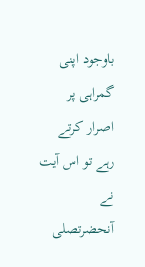باوجود اپنی گمراہی پر اصرار کرتے رہے تو اس آیت نے آنحضرتصلى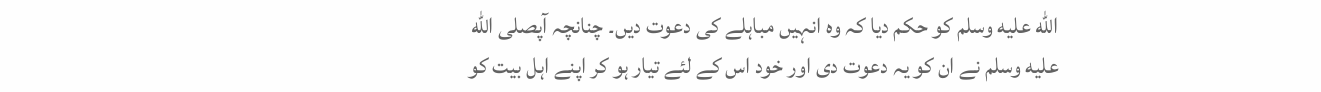الله عليه وسلم کو حکم دیا کہ وہ انہیں مباہلے کی دعوت دیں۔ چنانچہ آپصلى الله عليه وسلم نے ان کو یہ دعوت دی اور خود اس کے لئے تیار ہو کر اپنے اہل بیت کو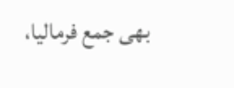بھی جمع فرمالیا،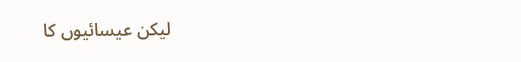لیکن عیسائیوں کا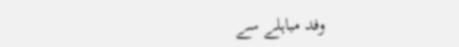وفد مباہلے سے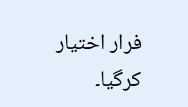فرار اختیار کرگیا۔